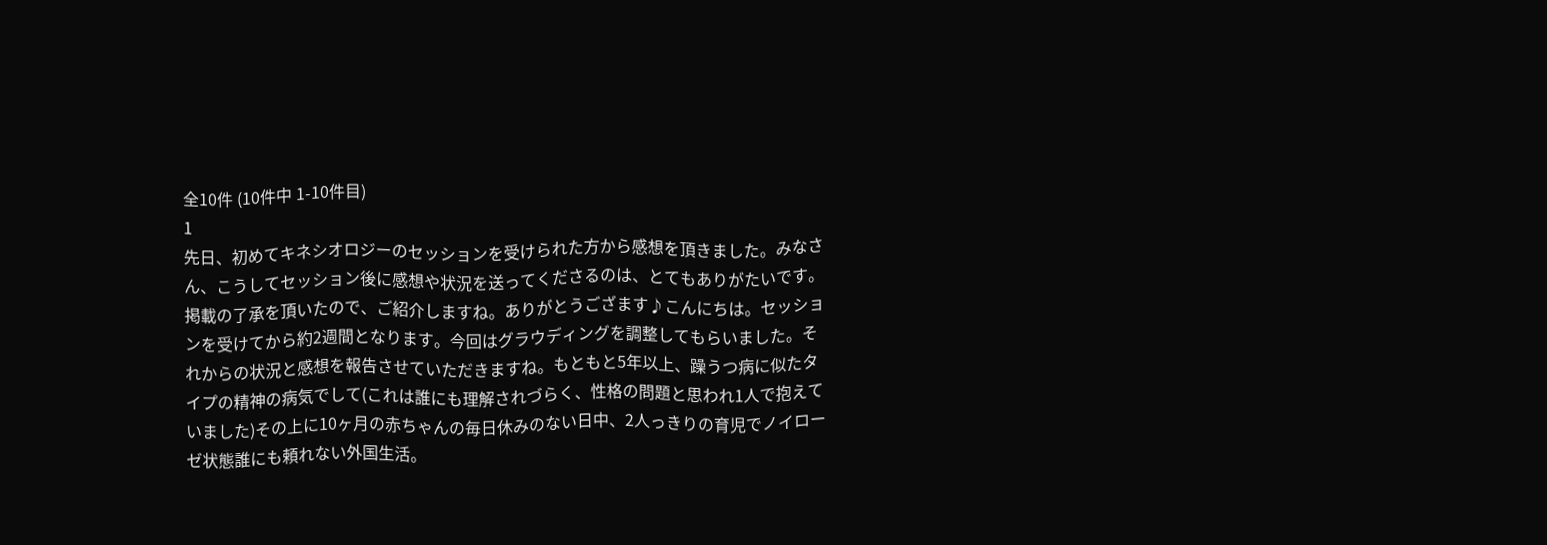全10件 (10件中 1-10件目)
1
先日、初めてキネシオロジーのセッションを受けられた方から感想を頂きました。みなさん、こうしてセッション後に感想や状況を送ってくださるのは、とてもありがたいです。掲載の了承を頂いたので、ご紹介しますね。ありがとうござます♪こんにちは。セッションを受けてから約2週間となります。今回はグラウディングを調整してもらいました。それからの状況と感想を報告させていただきますね。もともと5年以上、躁うつ病に似たタイプの精神の病気でして(これは誰にも理解されづらく、性格の問題と思われ1人で抱えていました)その上に10ヶ月の赤ちゃんの毎日休みのない日中、2人っきりの育児でノイローゼ状態誰にも頼れない外国生活。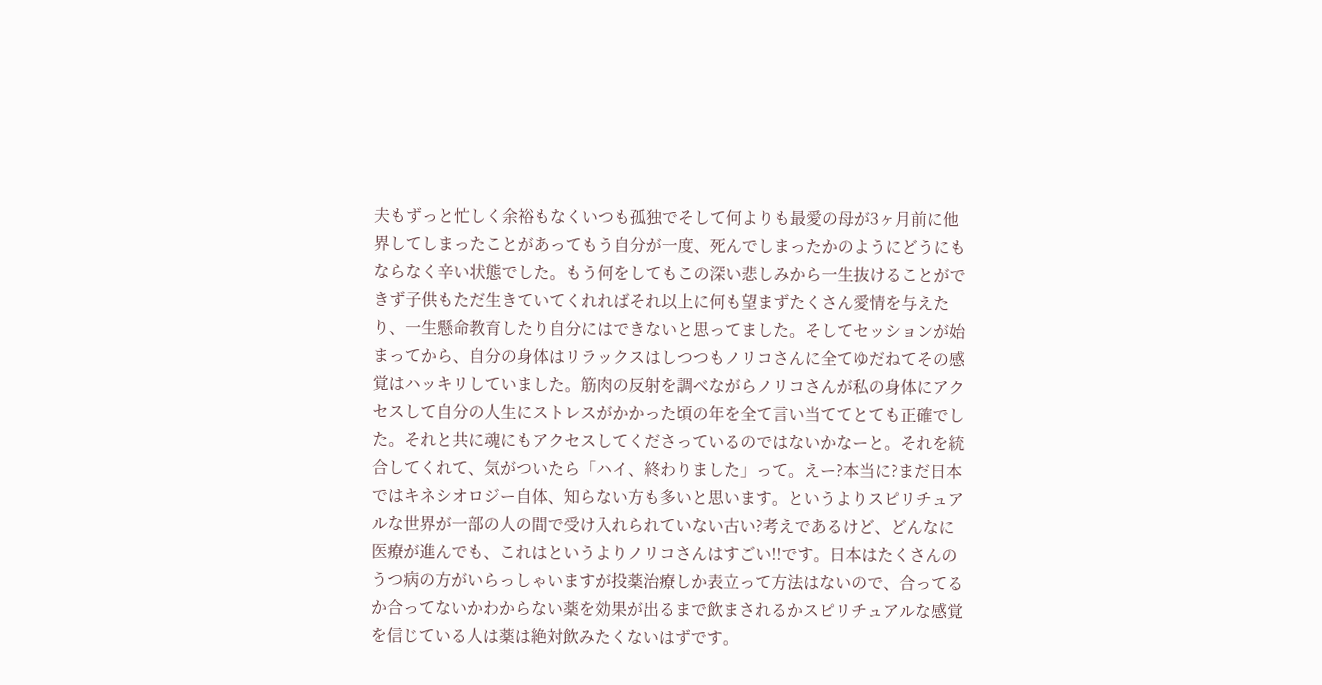夫もずっと忙しく余裕もなくいつも孤独でそして何よりも最愛の母が3ヶ月前に他界してしまったことがあってもう自分が一度、死んでしまったかのようにどうにもならなく辛い状態でした。もう何をしてもこの深い悲しみから一生抜けることができず子供もただ生きていてくれればそれ以上に何も望まずたくさん愛情を与えたり、一生懸命教育したり自分にはできないと思ってました。そしてセッションが始まってから、自分の身体はリラックスはしつつもノリコさんに全てゆだねてその感覚はハッキリしていました。筋肉の反射を調べながらノリコさんが私の身体にアクセスして自分の人生にストレスがかかった頃の年を全て言い当ててとても正確でした。それと共に魂にもアクセスしてくださっているのではないかなーと。それを統合してくれて、気がついたら「ハイ、終わりました」って。えー?本当に?まだ日本ではキネシオロジー自体、知らない方も多いと思います。というよりスピリチュアルな世界が一部の人の間で受け入れられていない古い?考えであるけど、どんなに医療が進んでも、これはというよりノリコさんはすごい!!です。日本はたくさんのうつ病の方がいらっしゃいますが投薬治療しか表立って方法はないので、合ってるか合ってないかわからない薬を効果が出るまで飲まされるかスピリチュアルな感覚を信じている人は薬は絶対飲みたくないはずです。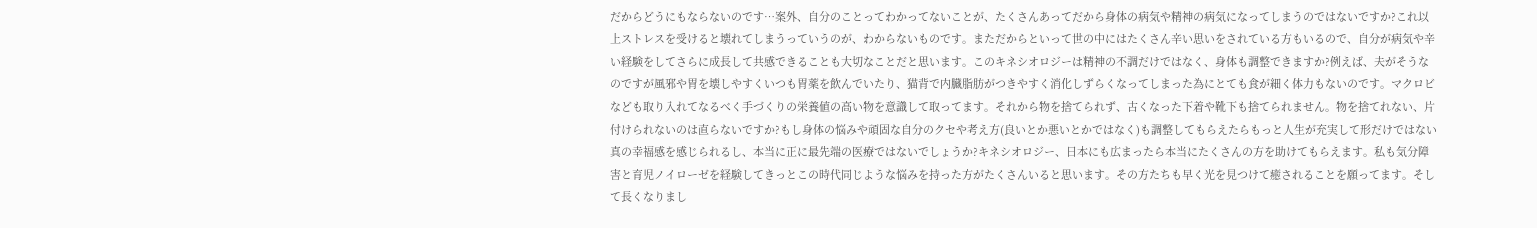だからどうにもならないのです…案外、自分のことってわかってないことが、たくさんあってだから身体の病気や精神の病気になってしまうのではないですか?これ以上ストレスを受けると壊れてしまうっていうのが、わからないものです。まただからといって世の中にはたくさん辛い思いをされている方もいるので、自分が病気や辛い経験をしてさらに成長して共感できることも大切なことだと思います。このキネシオロジーは精神の不調だけではなく、身体も調整できますか?例えば、夫がそうなのですが風邪や胃を壊しやすくいつも胃薬を飲んでいたり、猫背で内臓脂肪がつきやすく消化しずらくなってしまった為にとても食が細く体力もないのです。マクロビなども取り入れてなるべく手づくりの栄養値の高い物を意識して取ってます。それから物を捨てられず、古くなった下着や靴下も捨てられません。物を捨てれない、片付けられないのは直らないですか?もし身体の悩みや頑固な自分のクセや考え方(良いとか悪いとかではなく)も調整してもらえたらもっと人生が充実して形だけではない真の幸福感を感じられるし、本当に正に最先端の医療ではないでしょうか?キネシオロジー、日本にも広まったら本当にたくさんの方を助けてもらえます。私も気分障害と育児ノイローゼを経験してきっとこの時代同じような悩みを持った方がたくさんいると思います。その方たちも早く光を見つけて癒されることを願ってます。そして長くなりまし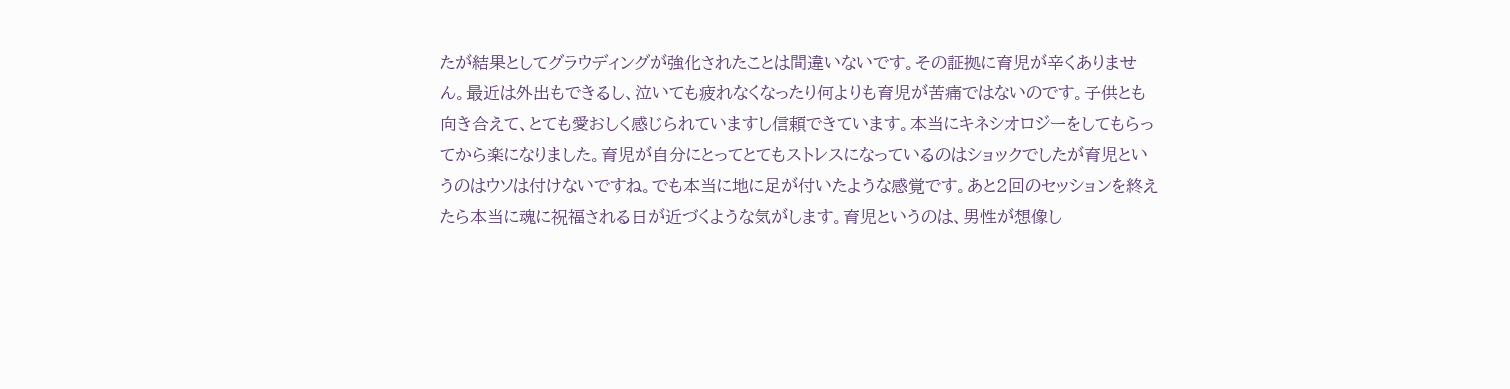たが結果としてグラウディングが強化されたことは間違いないです。その証拠に育児が辛くありません。最近は外出もできるし、泣いても疲れなくなったり何よりも育児が苦痛ではないのです。子供とも向き合えて、とても愛おしく感じられていますし信頼できています。本当にキネシオロジーをしてもらってから楽になりました。育児が自分にとってとてもストレスになっているのはショックでしたが育児というのはウソは付けないですね。でも本当に地に足が付いたような感覚です。あと2回のセッションを終えたら本当に魂に祝福される日が近づくような気がします。育児というのは、男性が想像し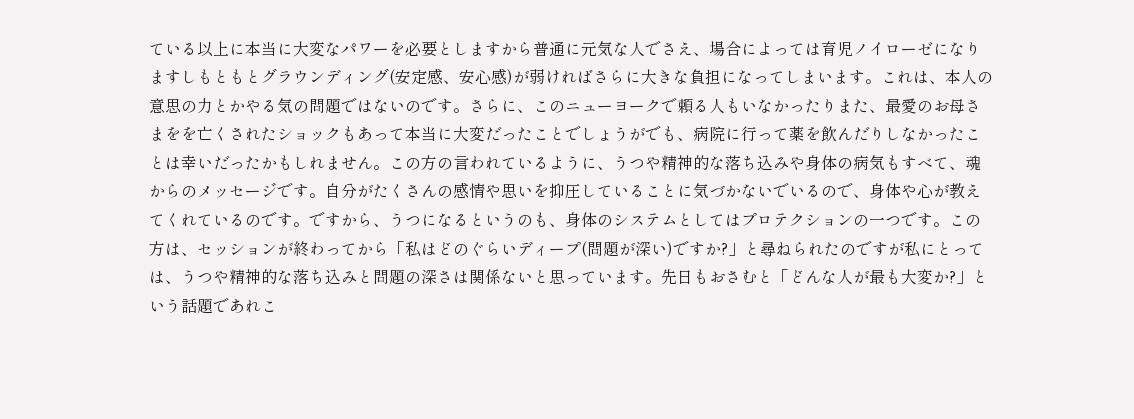ている以上に本当に大変なパワーを必要としますから普通に元気な人でさえ、場合によっては育児ノイローゼになりますしもともとグラウンディング(安定感、安心感)が弱ければさらに大きな負担になってしまいます。これは、本人の意思の力とかやる気の問題ではないのです。さらに、このニューヨークで頼る人もいなかったりまた、最愛のお母さまをを亡くされたショックもあって本当に大変だったことでしょうがでも、病院に行って薬を飲んだりしなかったことは幸いだったかもしれません。この方の言われているように、うつや精神的な落ち込みや身体の病気もすべて、魂からのメッセージです。自分がたくさんの感情や思いを抑圧していることに気づかないでいるので、身体や心が教えてくれているのです。ですから、うつになるというのも、身体のシステムとしてはプロテクションの一つです。この方は、セッションが終わってから「私はどのぐらいディープ(問題が深い)ですか?」と尋ねられたのですが私にとっては、うつや精神的な落ち込みと問題の深さは関係ないと思っています。先日もおさむと「どんな人が最も大変か?」という話題であれこ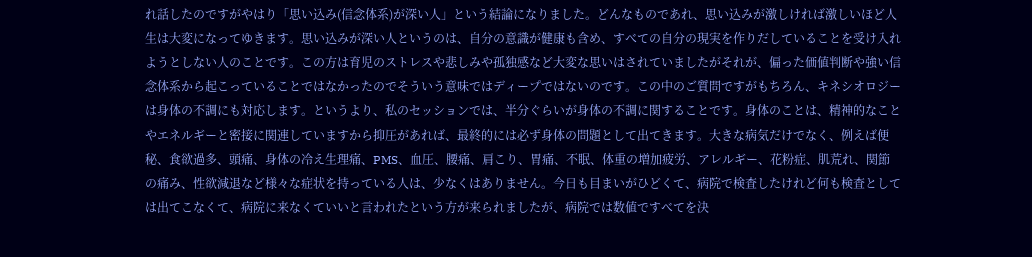れ話したのですがやはり「思い込み(信念体系)が深い人」という結論になりました。どんなものであれ、思い込みが激しければ激しいほど人生は大変になってゆきます。思い込みが深い人というのは、自分の意識が健康も含め、すべての自分の現実を作りだしていることを受け入れようとしない人のことです。この方は育児のストレスや悲しみや孤独感など大変な思いはされていましたがそれが、偏った価値判断や強い信念体系から起こっていることではなかったのでそういう意味ではディープではないのです。この中のご質問ですがもちろん、キネシオロジーは身体の不調にも対応します。というより、私のセッションでは、半分ぐらいが身体の不調に関することです。身体のことは、精神的なことやエネルギーと密接に関連していますから抑圧があれば、最終的には必ず身体の問題として出てきます。大きな病気だけでなく、例えば便秘、食欲過多、頭痛、身体の冷え生理痛、PMS、血圧、腰痛、肩こり、胃痛、不眠、体重の増加疲労、アレルギー、花粉症、肌荒れ、関節の痛み、性欲減退など様々な症状を持っている人は、少なくはありません。今日も目まいがひどくて、病院で検査したけれど何も検査としては出てこなくて、病院に来なくていいと言われたという方が来られましたが、病院では数値ですべてを決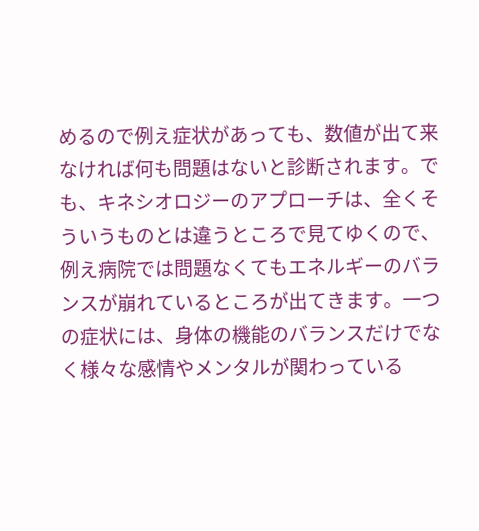めるので例え症状があっても、数値が出て来なければ何も問題はないと診断されます。でも、キネシオロジーのアプローチは、全くそういうものとは違うところで見てゆくので、例え病院では問題なくてもエネルギーのバランスが崩れているところが出てきます。一つの症状には、身体の機能のバランスだけでなく様々な感情やメンタルが関わっている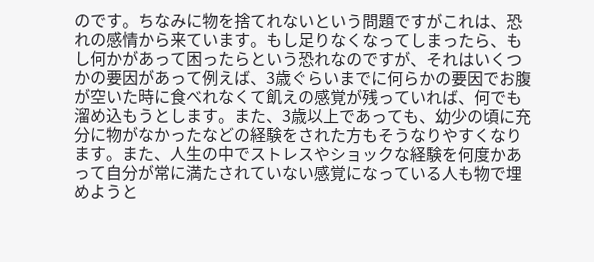のです。ちなみに物を捨てれないという問題ですがこれは、恐れの感情から来ています。もし足りなくなってしまったら、もし何かがあって困ったらという恐れなのですが、それはいくつかの要因があって例えば、3歳ぐらいまでに何らかの要因でお腹が空いた時に食べれなくて飢えの感覚が残っていれば、何でも溜め込もうとします。また、3歳以上であっても、幼少の頃に充分に物がなかったなどの経験をされた方もそうなりやすくなります。また、人生の中でストレスやショックな経験を何度かあって自分が常に満たされていない感覚になっている人も物で埋めようと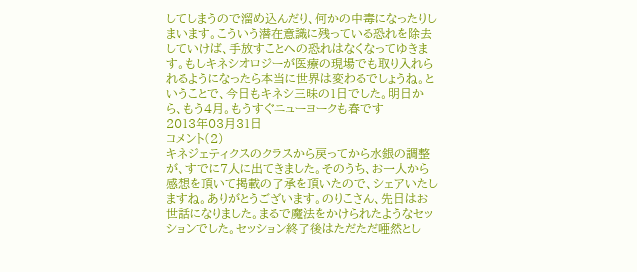してしまうので溜め込んだり、何かの中毒になったりしまいます。こういう潜在意識に残っている恐れを除去していけば、手放すことへの恐れはなくなってゆきます。もしキネシオロジーが医療の現場でも取り入れられるようになったら本当に世界は変わるでしょうね。ということで、今日もキネシ三昧の1日でした。明日から、もう4月。もうすぐニューヨークも春です
2013年03月31日
コメント(2)
キネジェティクスのクラスから戻ってから水銀の調整が、すでに7人に出てきました。そのうち、お一人から感想を頂いて掲載の了承を頂いたので、シェアいたしますね。ありがとうございます。のりこさん、先日はお世話になりました。まるで魔法をかけられたようなセッションでした。セッション終了後はただただ唖然とし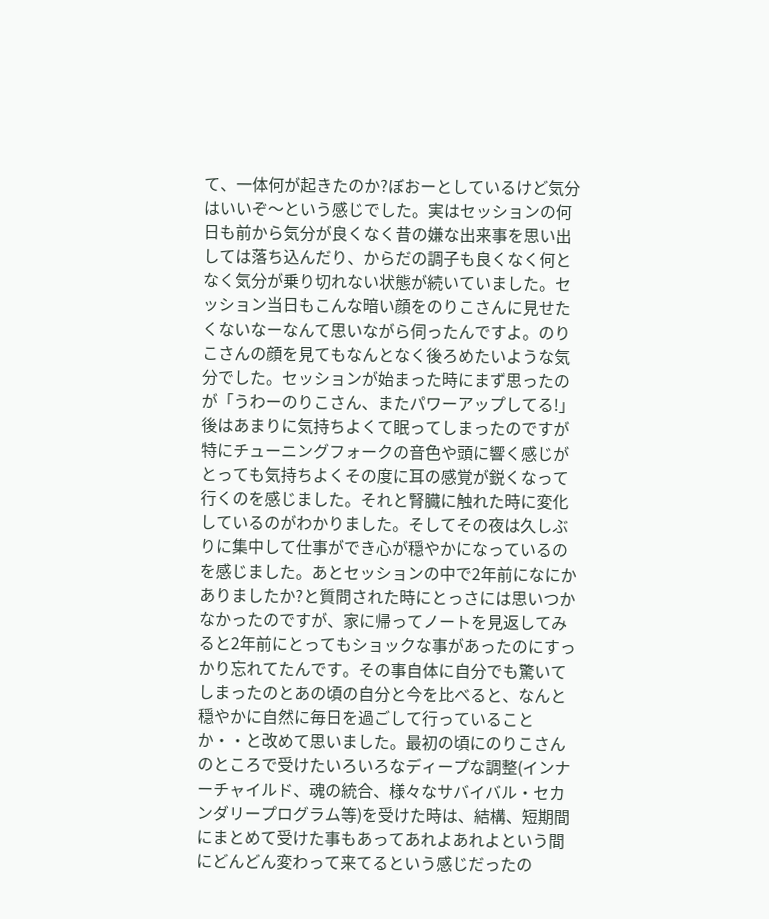て、一体何が起きたのか?ぼおーとしているけど気分はいいぞ〜という感じでした。実はセッションの何日も前から気分が良くなく昔の嫌な出来事を思い出しては落ち込んだり、からだの調子も良くなく何となく気分が乗り切れない状態が続いていました。セッション当日もこんな暗い顔をのりこさんに見せたくないなーなんて思いながら伺ったんですよ。のりこさんの顔を見てもなんとなく後ろめたいような気分でした。セッションが始まった時にまず思ったのが「うわーのりこさん、またパワーアップしてる!」後はあまりに気持ちよくて眠ってしまったのですが特にチューニングフォークの音色や頭に響く感じがとっても気持ちよくその度に耳の感覚が鋭くなって行くのを感じました。それと腎臓に触れた時に変化しているのがわかりました。そしてその夜は久しぶりに集中して仕事ができ心が穏やかになっているのを感じました。あとセッションの中で2年前になにかありましたか?と質問された時にとっさには思いつかなかったのですが、家に帰ってノートを見返してみると2年前にとってもショックな事があったのにすっかり忘れてたんです。その事自体に自分でも驚いてしまったのとあの頃の自分と今を比べると、なんと穏やかに自然に毎日を過ごして行っていることか・・と改めて思いました。最初の頃にのりこさんのところで受けたいろいろなディープな調整(インナーチャイルド、魂の統合、様々なサバイバル・セカンダリープログラム等)を受けた時は、結構、短期間にまとめて受けた事もあってあれよあれよという間にどんどん変わって来てるという感じだったの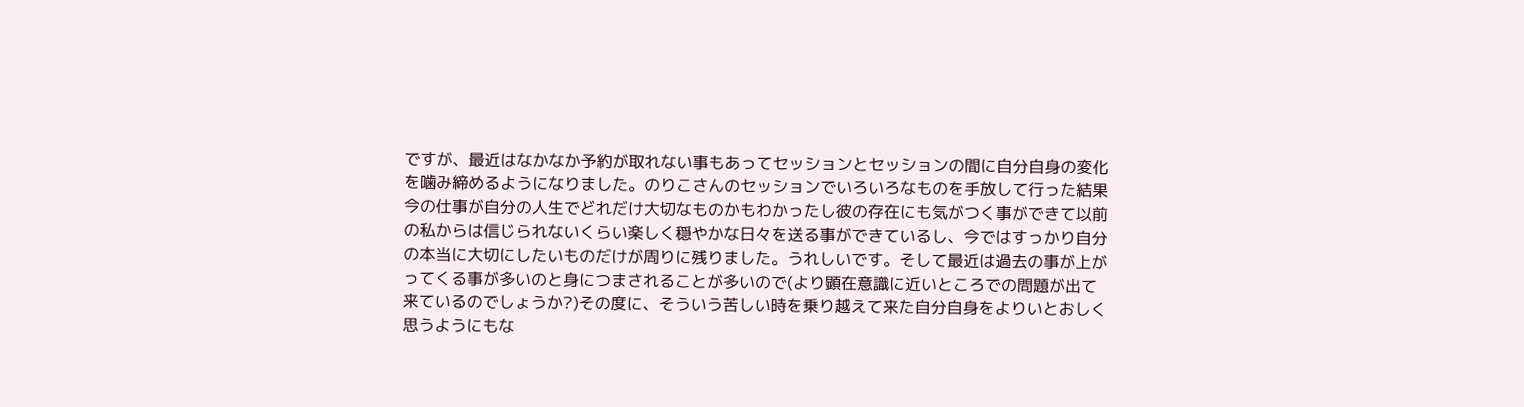ですが、最近はなかなか予約が取れない事もあってセッションとセッションの間に自分自身の変化を噛み締めるようになりました。のりこさんのセッションでいろいろなものを手放して行った結果今の仕事が自分の人生でどれだけ大切なものかもわかったし彼の存在にも気がつく事ができて以前の私からは信じられないくらい楽しく穏やかな日々を送る事ができているし、今ではすっかり自分の本当に大切にしたいものだけが周りに残りました。うれしいです。そして最近は過去の事が上がってくる事が多いのと身につまされることが多いので(より顕在意識に近いところでの問題が出て来ているのでしょうか?)その度に、そういう苦しい時を乗り越えて来た自分自身をよりいとおしく思うようにもな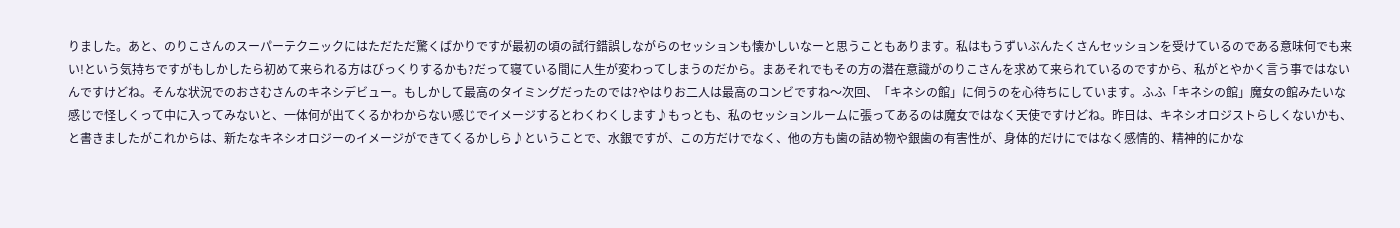りました。あと、のりこさんのスーパーテクニックにはただただ驚くばかりですが最初の頃の試行錯誤しながらのセッションも懐かしいなーと思うこともあります。私はもうずいぶんたくさんセッションを受けているのである意味何でも来い!という気持ちですがもしかしたら初めて来られる方はびっくりするかも?だって寝ている間に人生が変わってしまうのだから。まあそれでもその方の潜在意識がのりこさんを求めて来られているのですから、私がとやかく言う事ではないんですけどね。そんな状況でのおさむさんのキネシデビュー。もしかして最高のタイミングだったのでは?やはりお二人は最高のコンビですね〜次回、「キネシの館」に伺うのを心待ちにしています。ふふ「キネシの館」魔女の館みたいな感じで怪しくって中に入ってみないと、一体何が出てくるかわからない感じでイメージするとわくわくします♪もっとも、私のセッションルームに張ってあるのは魔女ではなく天使ですけどね。昨日は、キネシオロジストらしくないかも、と書きましたがこれからは、新たなキネシオロジーのイメージができてくるかしら♪ということで、水銀ですが、この方だけでなく、他の方も歯の詰め物や銀歯の有害性が、身体的だけにではなく感情的、精神的にかな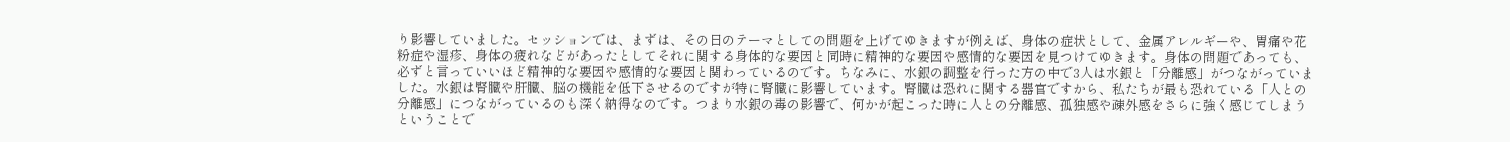り影響していました。セッションでは、まずは、その日のテーマとしての問題を上げてゆきますが例えば、身体の症状として、金属アレルギーや、胃痛や花粉症や湿疹、身体の疲れなどがあったとしてそれに関する身体的な要因と同時に精神的な要因や感情的な要因を見つけてゆきます。身体の問題であっても、必ずと言っていいほど精神的な要因や感情的な要因と関わっているのです。ちなみに、水銀の調整を行った方の中で3人は水銀と「分離感」がつながっていました。水銀は腎臓や肝臓、脳の機能を低下させるのですが特に腎臓に影響しています。腎臓は恐れに関する器官ですから、私たちが最も恐れている「人との分離感」につながっているのも深く納得なのです。つまり水銀の毒の影響で、何かが起こった時に人との分離感、孤独感や疎外感をさらに強く感じてしまうということで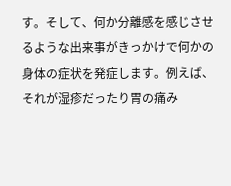す。そして、何か分離感を感じさせるような出来事がきっかけで何かの身体の症状を発症します。例えば、それが湿疹だったり胃の痛み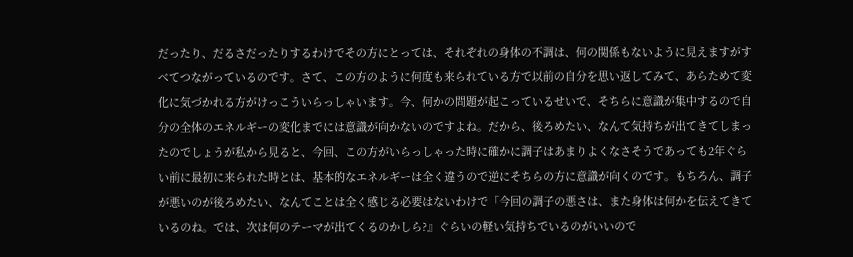だったり、だるさだったりするわけでその方にとっては、それぞれの身体の不調は、何の関係もないように見えますがすべてつながっているのです。さて、この方のように何度も来られている方で以前の自分を思い返してみて、あらためて変化に気づかれる方がけっこういらっしゃいます。今、何かの問題が起こっているせいで、そちらに意識が集中するので自分の全体のエネルギーの変化までには意識が向かないのですよね。だから、後ろめたい、なんて気持ちが出てきてしまったのでしょうが私から見ると、今回、この方がいらっしゃった時に確かに調子はあまりよくなさそうであっても2年ぐらい前に最初に来られた時とは、基本的なエネルギーは全く違うので逆にそちらの方に意識が向くのです。もちろん、調子が悪いのが後ろめたい、なんてことは全く感じる必要はないわけで「今回の調子の悪さは、また身体は何かを伝えてきているのね。では、次は何のテーマが出てくるのかしら?』ぐらいの軽い気持ちでいるのがいいので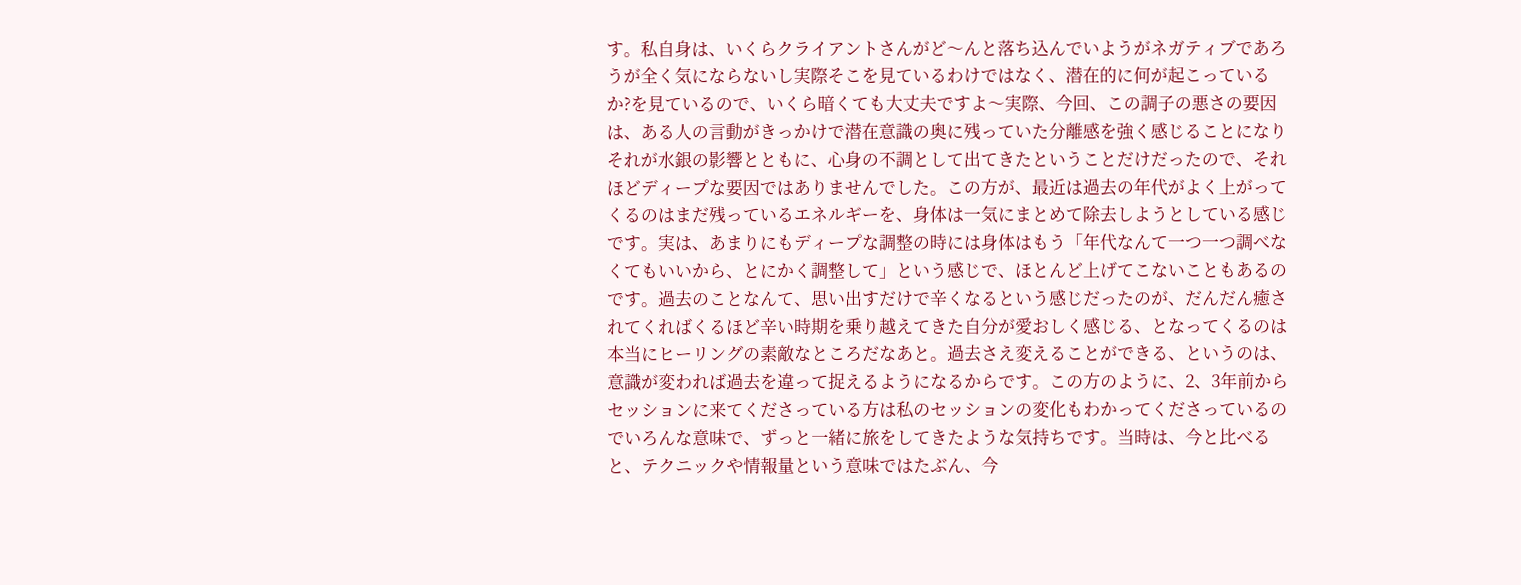す。私自身は、いくらクライアントさんがど〜んと落ち込んでいようがネガティブであろうが全く気にならないし実際そこを見ているわけではなく、潜在的に何が起こっているか?を見ているので、いくら暗くても大丈夫ですよ〜実際、今回、この調子の悪さの要因は、ある人の言動がきっかけで潜在意識の奥に残っていた分離感を強く感じることになりそれが水銀の影響とともに、心身の不調として出てきたということだけだったので、それほどディープな要因ではありませんでした。この方が、最近は過去の年代がよく上がってくるのはまだ残っているエネルギーを、身体は一気にまとめて除去しようとしている感じです。実は、あまりにもディープな調整の時には身体はもう「年代なんて一つ一つ調べなくてもいいから、とにかく調整して」という感じで、ほとんど上げてこないこともあるのです。過去のことなんて、思い出すだけで辛くなるという感じだったのが、だんだん癒されてくればくるほど辛い時期を乗り越えてきた自分が愛おしく感じる、となってくるのは本当にヒーリングの素敵なところだなあと。過去さえ変えることができる、というのは、意識が変われば過去を違って捉えるようになるからです。この方のように、2、3年前からセッションに来てくださっている方は私のセッションの変化もわかってくださっているのでいろんな意味で、ずっと一緒に旅をしてきたような気持ちです。当時は、今と比べると、テクニックや情報量という意味ではたぶん、今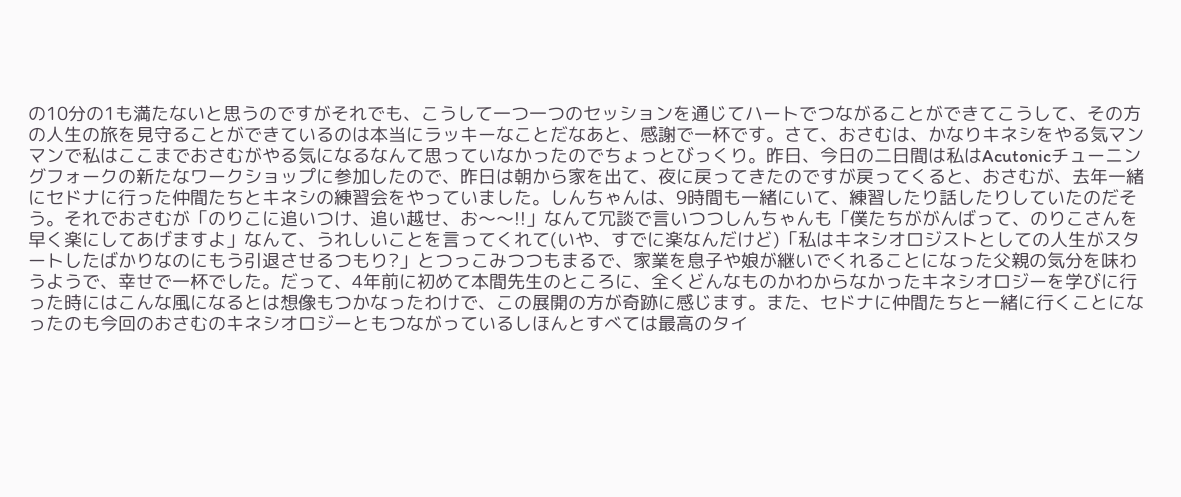の10分の1も満たないと思うのですがそれでも、こうして一つ一つのセッションを通じてハートでつながることができてこうして、その方の人生の旅を見守ることができているのは本当にラッキーなことだなあと、感謝で一杯です。さて、おさむは、かなりキネシをやる気マンマンで私はここまでおさむがやる気になるなんて思っていなかったのでちょっとびっくり。昨日、今日の二日間は私はAcutonicチューニングフォークの新たなワークショップに参加したので、昨日は朝から家を出て、夜に戻ってきたのですが戻ってくると、おさむが、去年一緒にセドナに行った仲間たちとキネシの練習会をやっていました。しんちゃんは、9時間も一緒にいて、練習したり話したりしていたのだそう。それでおさむが「のりこに追いつけ、追い越せ、お〜〜!!」なんて冗談で言いつつしんちゃんも「僕たちががんばって、のりこさんを早く楽にしてあげますよ」なんて、うれしいことを言ってくれて(いや、すでに楽なんだけど)「私はキネシオロジストとしての人生がスタートしたばかりなのにもう引退させるつもり?」とつっこみつつもまるで、家業を息子や娘が継いでくれることになった父親の気分を味わうようで、幸せで一杯でした。だって、4年前に初めて本間先生のところに、全くどんなものかわからなかったキネシオロジーを学びに行った時にはこんな風になるとは想像もつかなったわけで、この展開の方が奇跡に感じます。また、セドナに仲間たちと一緒に行くことになったのも今回のおさむのキネシオロジーともつながっているしほんとすべては最高のタイ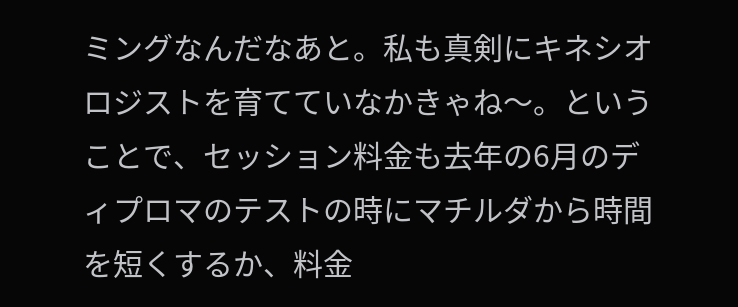ミングなんだなあと。私も真剣にキネシオロジストを育てていなかきゃね〜。ということで、セッション料金も去年の6月のディプロマのテストの時にマチルダから時間を短くするか、料金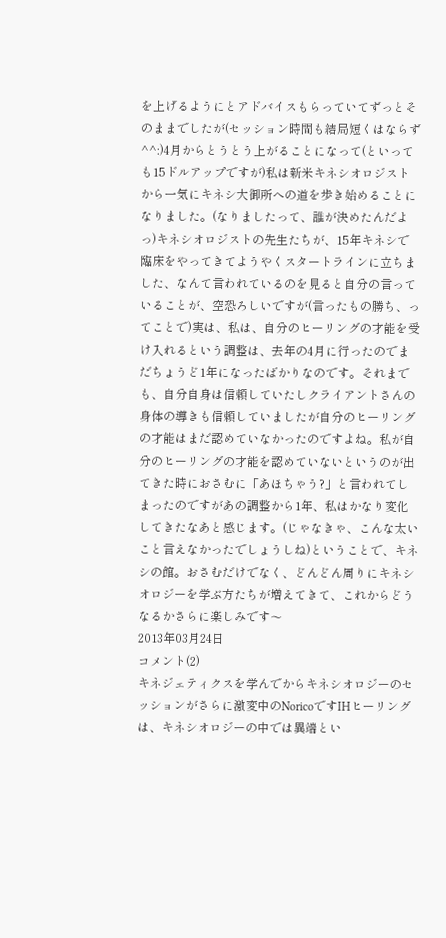を上げるようにとアドバイスもらっていてずっとそのままでしたが(セッション時間も結局短くはならず^^:)4月からとうとう上がることになって(といっても15ドルアップですが)私は新米キネシオロジストから一気にキネシ大御所への道を歩き始めることになりました。(なりましたって、誰が決めたんだよっ)キネシオロジストの先生たちが、15年キネシで臨床をやってきてようやくスタートラインに立ちました、なんて言われているのを見ると自分の言っていることが、空恐ろしいですが(言ったもの勝ち、ってことで)実は、私は、自分のヒーリングの才能を受け入れるという調整は、去年の4月に行ったのでまだちょうど1年になったばかりなのです。それまでも、自分自身は信頼していたしクライアントさんの身体の導きも信頼していましたが自分のヒーリングの才能はまだ認めていなかったのですよね。私が自分のヒーリングの才能を認めていないというのが出てきた時におさむに「あほちゃう?」と言われてしまったのですがあの調整から1年、私はかなり変化してきたなあと感じます。(じゃなきゃ、こんな太いこと言えなかったでしょうしね)ということで、キネシの館。おさむだけでなく、どんどん周りにキネシオロジーを学ぶ方たちが増えてきて、これからどうなるかさらに楽しみです〜
2013年03月24日
コメント(2)
キネジェティクスを学んでからキネシオロジーのセッションがさらに激変中のNoricoですIHヒーリングは、キネシオロジーの中では異端とい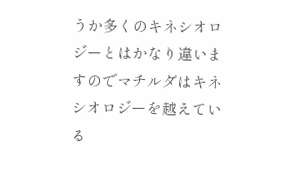うか多くのキネシオロジーとはかなり違いますのでマチルダはキネシオロジーを越えている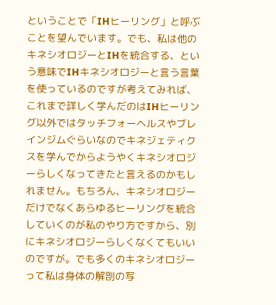ということで「IHヒーリング」と呼ぶことを望んでいます。でも、私は他のキネシオロジーとIHを統合する、という意味でIHキネシオロジーと言う言葉を使っているのですが考えてみれば、これまで詳しく学んだのはIHヒーリング以外ではタッチフォーヘルスやブレインジムぐらいなのでキネジェティクスを学んでからようやくキネシオロジーらしくなってきたと言えるのかもしれません。もちろん、キネシオロジーだけでなくあらゆるヒーリングを統合していくのが私のやり方ですから、別にキネシオロジーらしくなくてもいいのですが。でも多くのキネシオロジーって私は身体の解剖の写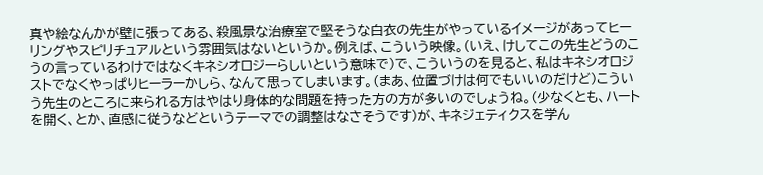真や絵なんかが壁に張ってある、殺風景な治療室で堅そうな白衣の先生がやっているイメージがあってヒーリングやスピリチュアルという雰囲気はないというか。例えば、こういう映像。(いえ、けしてこの先生どうのこうの言っているわけではなくキネシオロジーらしいという意味で)で、こういうのを見ると、私はキネシオロジストでなくやっぱりヒーラーかしら、なんて思ってしまいます。(まあ、位置づけは何でもいいのだけど)こういう先生のところに来られる方はやはり身体的な問題を持った方の方が多いのでしょうね。(少なくとも、ハートを開く、とか、直感に従うなどというテーマでの調整はなさそうです)が、キネジェティクスを学ん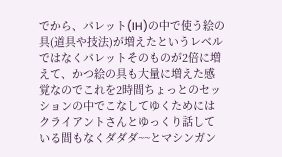でから、パレット(IH)の中で使う絵の具(道具や技法)が増えたというレベルではなくパレットそのものが2倍に増えて、かつ絵の具も大量に増えた感覚なのでこれを2時間ちょっとのセッションの中でこなしてゆくためにはクライアントさんとゆっくり話している間もなくダダダ~~とマシンガン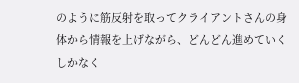のように筋反射を取ってクライアントさんの身体から情報を上げながら、どんどん進めていくしかなく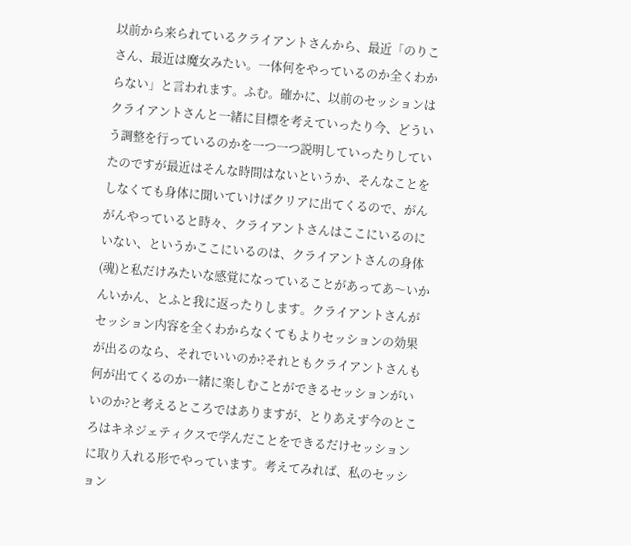以前から来られているクライアントさんから、最近「のりこさん、最近は魔女みたい。一体何をやっているのか全くわからない」と言われます。ふむ。確かに、以前のセッションはクライアントさんと一緒に目標を考えていったり今、どういう調整を行っているのかを一つ一つ説明していったりしていたのですが最近はそんな時間はないというか、そんなことをしなくても身体に聞いていけばクリアに出てくるので、がんがんやっていると時々、クライアントさんはここにいるのにいない、というかここにいるのは、クライアントさんの身体(魂)と私だけみたいな感覚になっていることがあってあ〜いかんいかん、とふと我に返ったりします。クライアントさんがセッション内容を全くわからなくてもよりセッションの効果が出るのなら、それでいいのか?それともクライアントさんも何が出てくるのか一緒に楽しむことができるセッションがいいのか?と考えるところではありますが、とりあえず今のところはキネジェティクスで学んだことをできるだけセッションに取り入れる形でやっています。考えてみれば、私のセッション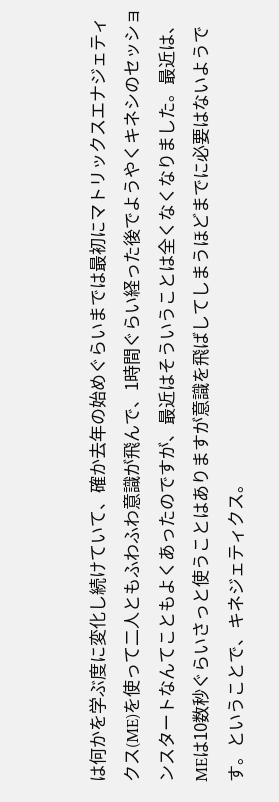は何かを学ぶ度に変化し続けていて、確か去年の始めぐらいまでは最初にマトリックスエナジェティクス(ME)を使って二人ともふわふわ意識が飛んで、1時間ぐらい経った後でようやくキネシのセッションスタートなんてこともよくあったのですが、最近はそういうことは全くなくなりました。最近は、MEは10数秒ぐらいさっと使うことはありますが意識を飛ばしてしまうほどまでに必要はないようです。ということで、キネジェティクス。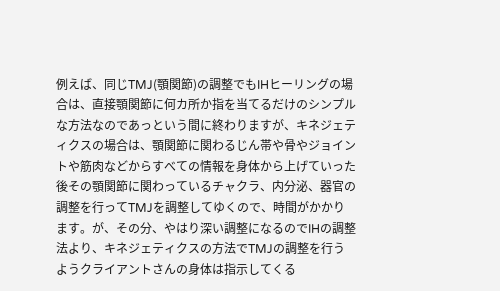例えば、同じTMJ(顎関節)の調整でもIHヒーリングの場合は、直接顎関節に何カ所か指を当てるだけのシンプルな方法なのであっという間に終わりますが、キネジェティクスの場合は、顎関節に関わるじん帯や骨やジョイントや筋肉などからすべての情報を身体から上げていった後その顎関節に関わっているチャクラ、内分泌、器官の調整を行ってTMJを調整してゆくので、時間がかかります。が、その分、やはり深い調整になるのでIHの調整法より、キネジェティクスの方法でTMJの調整を行うようクライアントさんの身体は指示してくる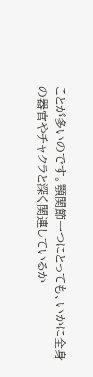ことが多いのです。顎関節一つにとっても、いかに全身の器官やチャクラと深く関連しているか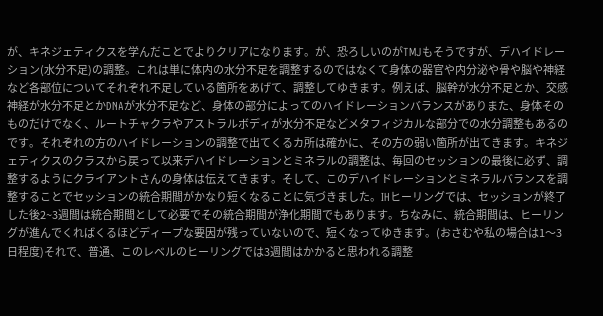が、キネジェティクスを学んだことでよりクリアになります。が、恐ろしいのがTMJもそうですが、デハイドレーション(水分不足)の調整。これは単に体内の水分不足を調整するのではなくて身体の器官や内分泌や骨や脳や神経など各部位についてそれぞれ不足している箇所をあげて、調整してゆきます。例えば、脳幹が水分不足とか、交感神経が水分不足とかDNAが水分不足など、身体の部分によってのハイドレーションバランスがありまた、身体そのものだけでなく、ルートチャクラやアストラルボディが水分不足などメタフィジカルな部分での水分調整もあるのです。それぞれの方のハイドレーションの調整で出てくるカ所は確かに、その方の弱い箇所が出てきます。キネジェティクスのクラスから戻って以来デハイドレーションとミネラルの調整は、毎回のセッションの最後に必ず、調整するようにクライアントさんの身体は伝えてきます。そして、このデハイドレーションとミネラルバランスを調整することでセッションの統合期間がかなり短くなることに気づきました。IHヒーリングでは、セッションが終了した後2~3週間は統合期間として必要でその統合期間が浄化期間でもあります。ちなみに、統合期間は、ヒーリングが進んでくればくるほどディープな要因が残っていないので、短くなってゆきます。(おさむや私の場合は1〜3日程度)それで、普通、このレベルのヒーリングでは3週間はかかると思われる調整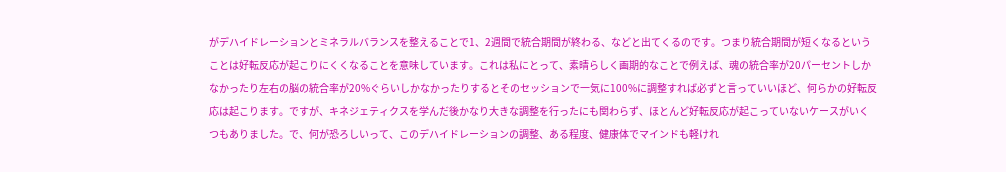がデハイドレーションとミネラルバランスを整えることで1、2週間で統合期間が終わる、などと出てくるのです。つまり統合期間が短くなるということは好転反応が起こりにくくなることを意味しています。これは私にとって、素晴らしく画期的なことで例えば、魂の統合率が20パーセントしかなかったり左右の脳の統合率が20%ぐらいしかなかったりするとそのセッションで一気に100%に調整すれば必ずと言っていいほど、何らかの好転反応は起こります。ですが、キネジェティクスを学んだ後かなり大きな調整を行ったにも関わらず、ほとんど好転反応が起こっていないケースがいくつもありました。で、何が恐ろしいって、このデハイドレーションの調整、ある程度、健康体でマインドも軽けれ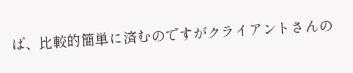ば、比較的簡単に済むのですがクライアントさんの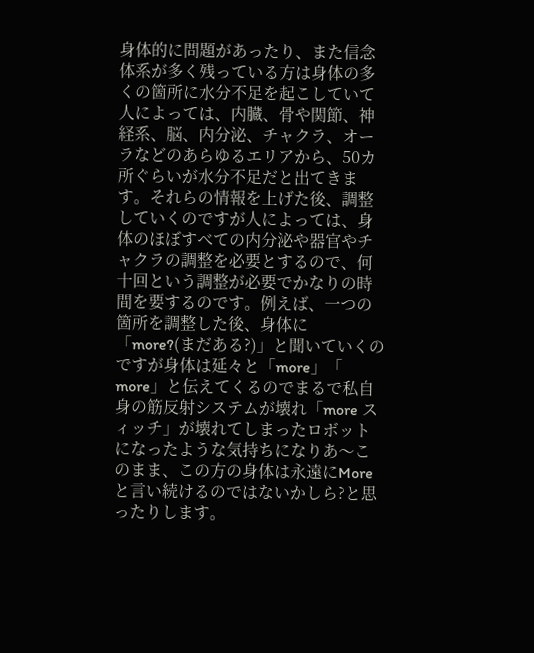身体的に問題があったり、また信念体系が多く残っている方は身体の多くの箇所に水分不足を起こしていて人によっては、内臓、骨や関節、神経系、脳、内分泌、チャクラ、オーラなどのあらゆるエリアから、50カ所ぐらいが水分不足だと出てきます。それらの情報を上げた後、調整していくのですが人によっては、身体のほぼすべての内分泌や器官やチャクラの調整を必要とするので、何十回という調整が必要でかなりの時間を要するのです。例えば、一つの箇所を調整した後、身体に「more?(まだある?)」と聞いていくのですが身体は延々と「more」「 more」と伝えてくるのでまるで私自身の筋反射システムが壊れ「more スィッチ」が壊れてしまったロボットになったような気持ちになりあ〜このまま、この方の身体は永遠にMoreと言い続けるのではないかしら?と思ったりします。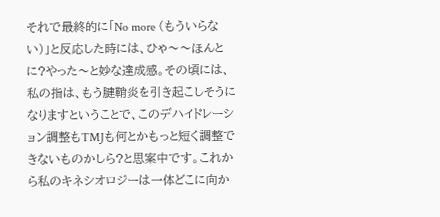それで最終的に「No more (もういらない)」と反応した時には、ひゃ〜〜ほんとに?やった〜と妙な達成感。その頃には、私の指は、もう腱鞘炎を引き起こしそうになりますということで、このデハイドレーション調整もTMJも何とかもっと短く調整できないものかしら?と思案中です。これから私のキネシオロジーは一体どこに向か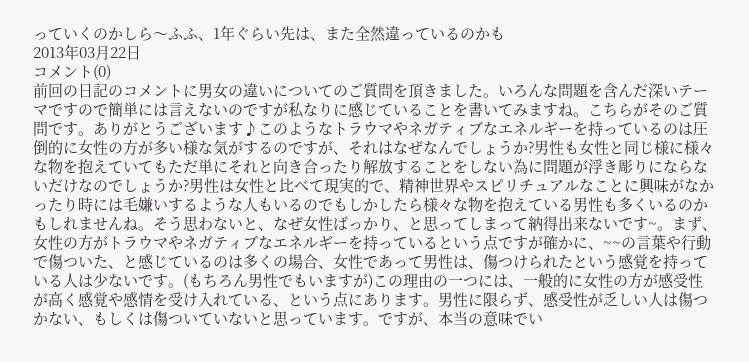っていくのかしら〜ふふ、1年ぐらい先は、また全然違っているのかも
2013年03月22日
コメント(0)
前回の日記のコメントに男女の違いについてのご質問を頂きました。いろんな問題を含んだ深いテーマですので簡単には言えないのですが私なりに感じていることを書いてみますね。こちらがそのご質問です。ありがとうございます♪このようなトラウマやネガティブなエネルギーを持っているのは圧倒的に女性の方が多い様な気がするのですが、それはなぜなんでしょうか?男性も女性と同じ様に様々な物を抱えていてもただ単にそれと向き合ったり解放することをしない為に問題が浮き彫りにならないだけなのでしょうか?男性は女性と比べて現実的で、精神世界やスピリチュアルなことに興味がなかったり時には毛嫌いするような人もいるのでもしかしたら様々な物を抱えている男性も多くいるのかもしれませんね。そう思わないと、なぜ女性ばっかり、と思ってしまって納得出来ないです~。まず、女性の方がトラウマやネガティブなエネルギーを持っているという点ですが確かに、~~の言葉や行動で傷ついた、と感じているのは多くの場合、女性であって男性は、傷つけられたという感覚を持っている人は少ないです。(もちろん男性でもいますが)この理由の一つには、一般的に女性の方が感受性が高く感覚や感情を受け入れている、という点にあります。男性に限らず、感受性が乏しい人は傷つかない、もしくは傷ついていないと思っています。ですが、本当の意味でい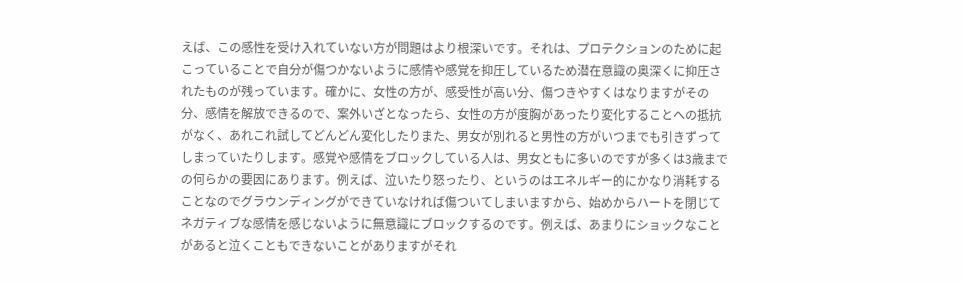えば、この感性を受け入れていない方が問題はより根深いです。それは、プロテクションのために起こっていることで自分が傷つかないように感情や感覚を抑圧しているため潜在意識の奥深くに抑圧されたものが残っています。確かに、女性の方が、感受性が高い分、傷つきやすくはなりますがその分、感情を解放できるので、案外いざとなったら、女性の方が度胸があったり変化することへの抵抗がなく、あれこれ試してどんどん変化したりまた、男女が別れると男性の方がいつまでも引きずってしまっていたりします。感覚や感情をブロックしている人は、男女ともに多いのですが多くは3歳までの何らかの要因にあります。例えば、泣いたり怒ったり、というのはエネルギー的にかなり消耗することなのでグラウンディングができていなければ傷ついてしまいますから、始めからハートを閉じてネガティブな感情を感じないように無意識にブロックするのです。例えば、あまりにショックなことがあると泣くこともできないことがありますがそれ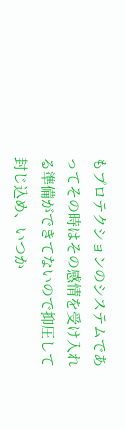もプロテクションのシステムであってその時はその感情を受け入れる準備ができてないので抑圧して封じ込め、いつか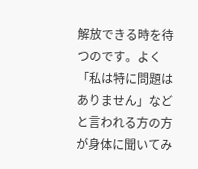解放できる時を待つのです。よく「私は特に問題はありません」などと言われる方の方が身体に聞いてみ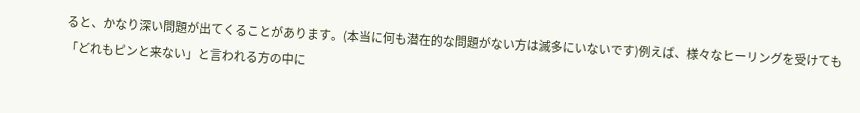ると、かなり深い問題が出てくることがあります。(本当に何も潜在的な問題がない方は滅多にいないです)例えば、様々なヒーリングを受けても「どれもピンと来ない」と言われる方の中に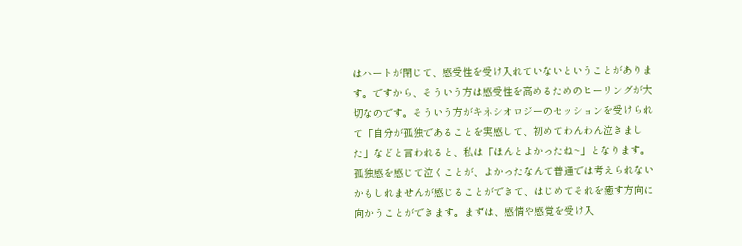はハートが閉じて、感受性を受け入れていないということがあります。ですから、そういう方は感受性を高めるためのヒーリングが大切なのです。そういう方がキネシオロジーのセッションを受けられて「自分が孤独であることを実感して、初めてわんわん泣きました」などと言われると、私は「ほんとよかったね~」となります。孤独感を感じて泣くことが、よかったなんて普通では考えられないかもしれませんが感じることができて、はじめてそれを癒す方向に向かうことができます。まずは、感情や感覚を受け入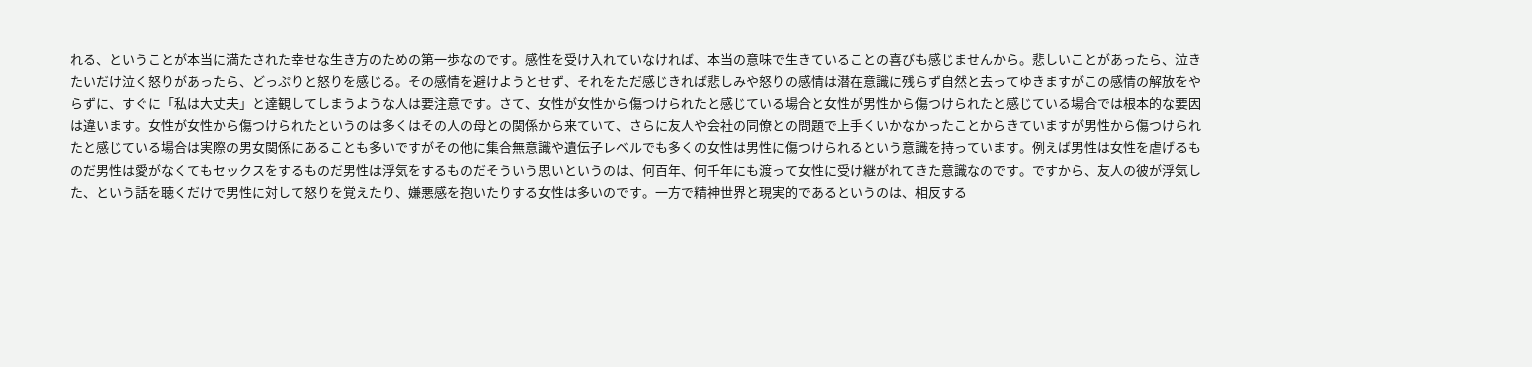れる、ということが本当に満たされた幸せな生き方のための第一歩なのです。感性を受け入れていなければ、本当の意味で生きていることの喜びも感じませんから。悲しいことがあったら、泣きたいだけ泣く怒りがあったら、どっぷりと怒りを感じる。その感情を避けようとせず、それをただ感じきれば悲しみや怒りの感情は潜在意識に残らず自然と去ってゆきますがこの感情の解放をやらずに、すぐに「私は大丈夫」と達観してしまうような人は要注意です。さて、女性が女性から傷つけられたと感じている場合と女性が男性から傷つけられたと感じている場合では根本的な要因は違います。女性が女性から傷つけられたというのは多くはその人の母との関係から来ていて、さらに友人や会社の同僚との問題で上手くいかなかったことからきていますが男性から傷つけられたと感じている場合は実際の男女関係にあることも多いですがその他に集合無意識や遺伝子レベルでも多くの女性は男性に傷つけられるという意識を持っています。例えば男性は女性を虐げるものだ男性は愛がなくてもセックスをするものだ男性は浮気をするものだそういう思いというのは、何百年、何千年にも渡って女性に受け継がれてきた意識なのです。ですから、友人の彼が浮気した、という話を聴くだけで男性に対して怒りを覚えたり、嫌悪感を抱いたりする女性は多いのです。一方で精神世界と現実的であるというのは、相反する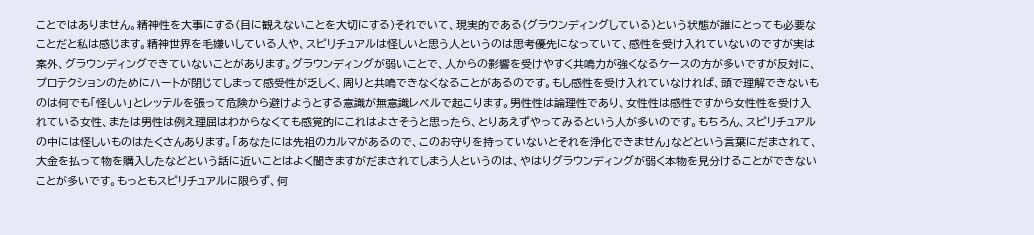ことではありません。精神性を大事にする(目に観えないことを大切にする)それでいて、現実的である(グラウンディングしている)という状態が誰にとっても必要なことだと私は感じます。精神世界を毛嫌いしている人や、スピリチュアルは怪しいと思う人というのは思考優先になっていて、感性を受け入れていないのですが実は案外、グラウンディングできていないことがあります。グラウンディングが弱いことで、人からの影響を受けやすく共鳴力が強くなるケースの方が多いですが反対に、プロテクションのためにハートが閉じてしまって感受性が乏しく、周りと共鳴できなくなることがあるのです。もし感性を受け入れていなければ、頭で理解できないものは何でも「怪しい」とレッテルを張って危険から避けようとする意識が無意識レベルで起こります。男性性は論理性であり、女性性は感性ですから女性性を受け入れている女性、または男性は例え理屈はわからなくても感覚的にこれはよさそうと思ったら、とりあえずやってみるという人が多いのです。もちろん、スピリチュアルの中には怪しいものはたくさんあります。「あなたには先祖のカルマがあるので、このお守りを持っていないとそれを浄化できません」などという言葉にだまされて、大金を払って物を購入したなどという話に近いことはよく聞きますがだまされてしまう人というのは、やはりグラウンディングが弱く本物を見分けることができないことが多いです。もっともスピリチュアルに限らず、何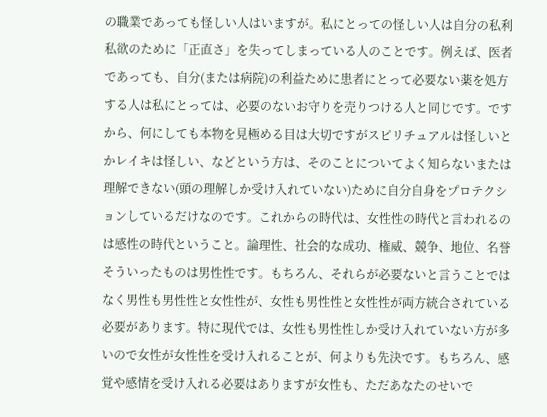の職業であっても怪しい人はいますが。私にとっての怪しい人は自分の私利私欲のために「正直さ」を失ってしまっている人のことです。例えば、医者であっても、自分(または病院)の利益ために患者にとって必要ない薬を処方する人は私にとっては、必要のないお守りを売りつける人と同じです。ですから、何にしても本物を見極める目は大切ですがスピリチュアルは怪しいとかレイキは怪しい、などという方は、そのことについてよく知らないまたは理解できない(頭の理解しか受け入れていない)ために自分自身をプロテクションしているだけなのです。これからの時代は、女性性の時代と言われるのは感性の時代ということ。論理性、社会的な成功、権威、競争、地位、名誉そういったものは男性性です。もちろん、それらが必要ないと言うことではなく男性も男性性と女性性が、女性も男性性と女性性が両方統合されている必要があります。特に現代では、女性も男性性しか受け入れていない方が多いので女性が女性性を受け入れることが、何よりも先決です。もちろん、感覚や感情を受け入れる必要はありますが女性も、ただあなたのせいで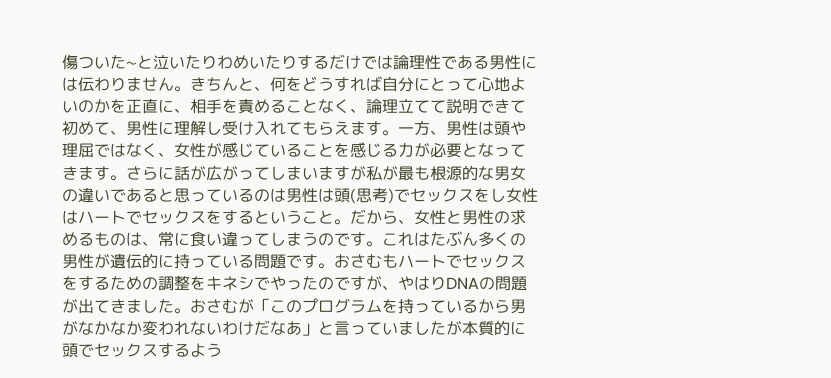傷ついた~と泣いたりわめいたりするだけでは論理性である男性には伝わりません。きちんと、何をどうすれば自分にとって心地よいのかを正直に、相手を責めることなく、論理立てて説明できて初めて、男性に理解し受け入れてもらえます。一方、男性は頭や理屈ではなく、女性が感じていることを感じる力が必要となってきます。さらに話が広がってしまいますが私が最も根源的な男女の違いであると思っているのは男性は頭(思考)でセックスをし女性はハートでセックスをするということ。だから、女性と男性の求めるものは、常に食い違ってしまうのです。これはたぶん多くの男性が遺伝的に持っている問題です。おさむもハートでセックスをするための調整をキネシでやったのですが、やはりDNAの問題が出てきました。おさむが「このプログラムを持っているから男がなかなか変われないわけだなあ」と言っていましたが本質的に頭でセックスするよう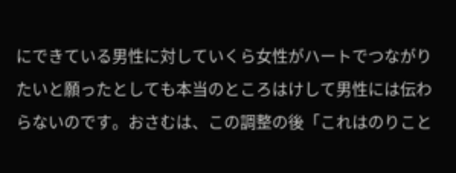にできている男性に対していくら女性がハートでつながりたいと願ったとしても本当のところはけして男性には伝わらないのです。おさむは、この調整の後「これはのりこと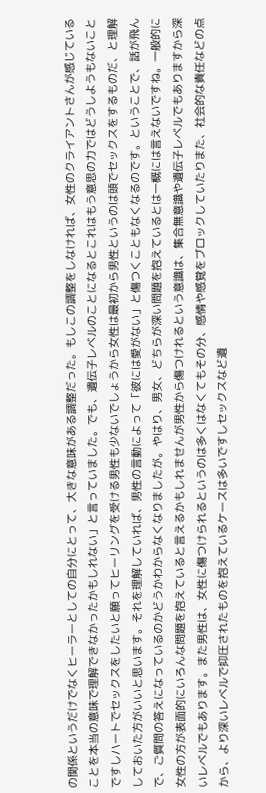の関係というだけでなくヒーラーとしての自分にとって、大きな意味がある調整だった。もしこの調整をしなければ、女性のクライアントさんが感じていることを本当の意味で理解できなかったかもしれない」と言っていました。でも、遺伝子レベルのことになるとこれはもう意思の力ではどうしようもないことですしハートでセックスをしたいと願ってヒーリングを受ける男性も少ないでしょうから女性は最初から男性というのは頭でセックスをするものだ、と理解しておいた方がいいと思います。それを理解していれば、男性の言動によって「彼には愛がない」と傷つくこともなくなるのです。ということで、話が飛んで、ご質問の答えになっているのかどうかわからなくなりましたが。やはり、男女、どちらが深い問題を抱えているとは一概には言えないですね。一般的に女性の方が表面的にいろんな問題を抱えていると言えるかもしれませんが男性から傷つけれるという意識は、集合無意識や遺伝子レベルでもありますから深いレベルでもあります。また男性は、女性に傷つけられるというのは多くはなくてもその分、感情や感覚をブロックしていたりまた、社会的な責任などの点から、より深いレベルで抑圧されたものを抱えているケースは多いですしセックスなど遺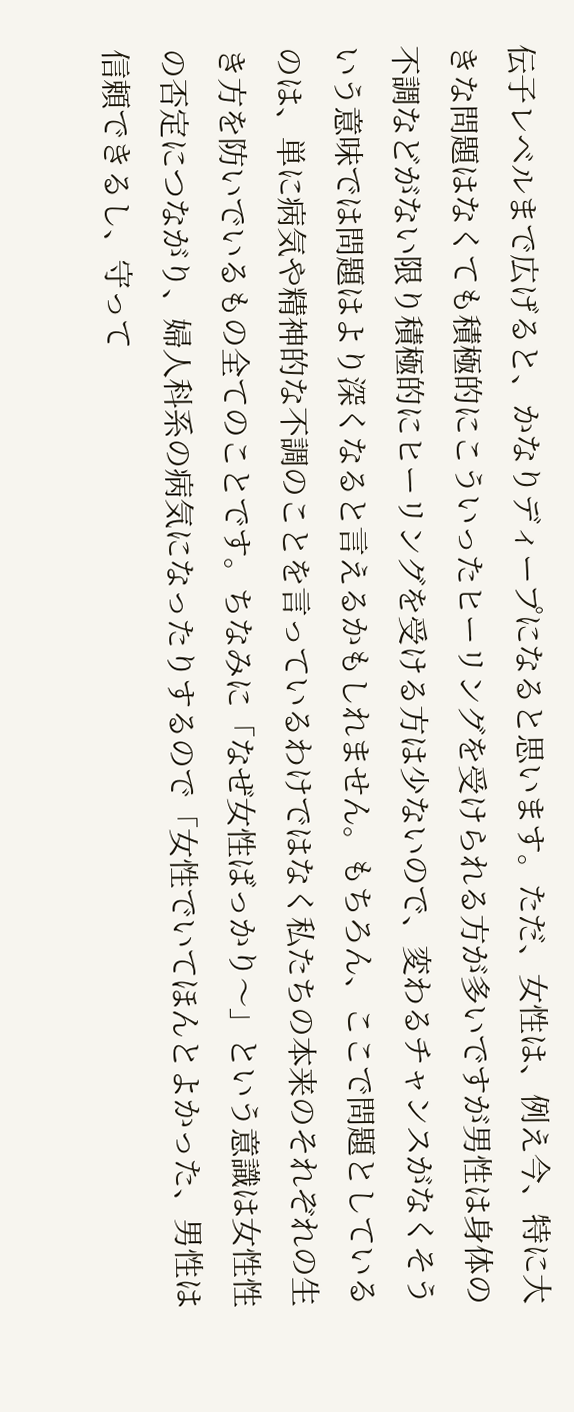伝子レベルまで広げると、かなりディープになると思います。ただ、女性は、例え今、特に大きな問題はなくても積極的にこういったヒーリングを受けられる方が多いですが男性は身体の不調などがない限り積極的にヒーリングを受ける方は少ないので、変わるチャンスがなくそういう意味では問題はより深くなると言えるかもしれません。もちろん、ここで問題としているのは、単に病気や精神的な不調のことを言っているわけではなく私たちの本来のそれぞれの生き方を防いでいるもの全てのことです。ちなみに「なぜ女性ばっかり〜」という意識は女性性の否定につながり、婦人科系の病気になったりするので「女性でいてほんとよかった、男性は信頼できるし、守って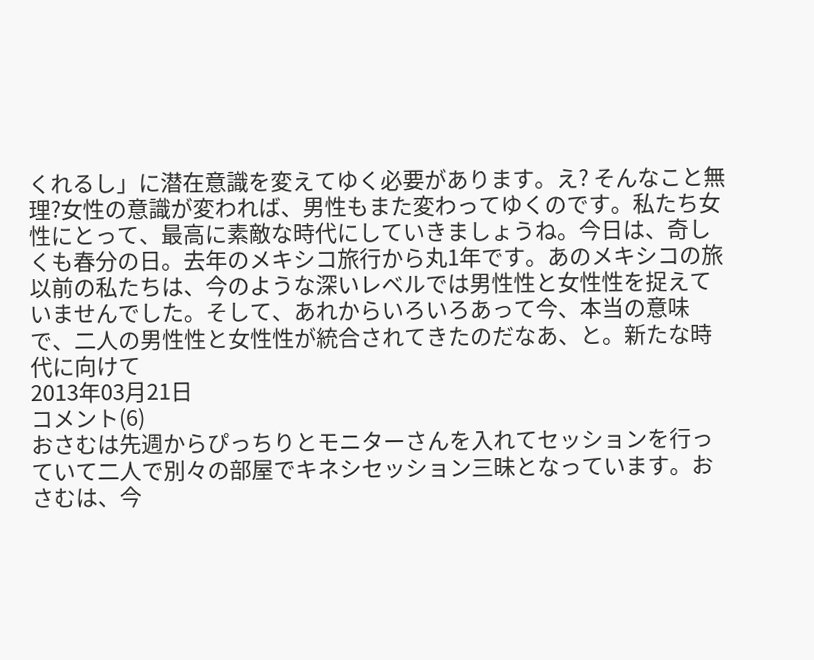くれるし」に潜在意識を変えてゆく必要があります。え? そんなこと無理?女性の意識が変われば、男性もまた変わってゆくのです。私たち女性にとって、最高に素敵な時代にしていきましょうね。今日は、奇しくも春分の日。去年のメキシコ旅行から丸1年です。あのメキシコの旅以前の私たちは、今のような深いレベルでは男性性と女性性を捉えていませんでした。そして、あれからいろいろあって今、本当の意味で、二人の男性性と女性性が統合されてきたのだなあ、と。新たな時代に向けて
2013年03月21日
コメント(6)
おさむは先週からぴっちりとモニターさんを入れてセッションを行っていて二人で別々の部屋でキネシセッション三昧となっています。おさむは、今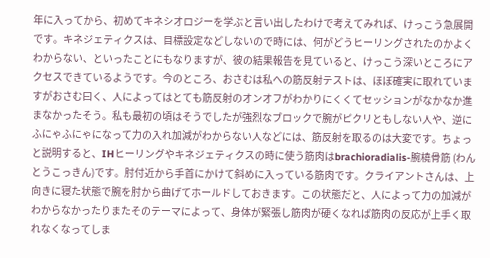年に入ってから、初めてキネシオロジーを学ぶと言い出したわけで考えてみれば、けっこう急展開です。キネジェティクスは、目標設定などしないので時には、何がどうヒーリングされたのかよくわからない、といったことにもなりますが、彼の結果報告を見ていると、けっこう深いところにアクセスできているようです。今のところ、おさむは私への筋反射テストは、ほぼ確実に取れていますがおさむ曰く、人によってはとても筋反射のオンオフがわかりにくくてセッションがなかなか進まなかったそう。私も最初の頃はそうでしたが強烈なブロックで腕がピクリともしない人や、逆にふにゃふにゃになって力の入れ加減がわからない人などには、筋反射を取るのは大変です。ちょっと説明すると、IHヒーリングやキネジェティクスの時に使う筋肉はbrachioradialis-腕橈骨筋 (わんとうこっきん)です。肘付近から手首にかけて斜めに入っている筋肉です。クライアントさんは、上向きに寝た状態で腕を肘から曲げてホールドしておきます。この状態だと、人によって力の加減がわからなかったりまたそのテーマによって、身体が緊張し筋肉が硬くなれば筋肉の反応が上手く取れなくなってしま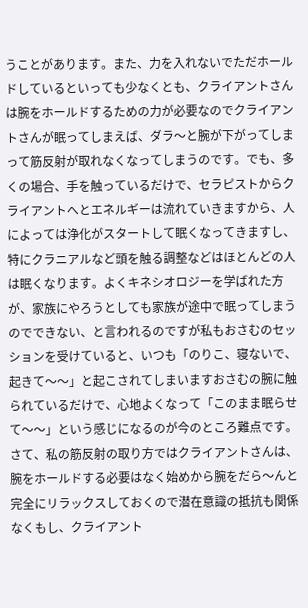うことがあります。また、力を入れないでただホールドしているといっても少なくとも、クライアントさんは腕をホールドするための力が必要なのでクライアントさんが眠ってしまえば、ダラ〜と腕が下がってしまって筋反射が取れなくなってしまうのです。でも、多くの場合、手を触っているだけで、セラピストからクライアントへとエネルギーは流れていきますから、人によっては浄化がスタートして眠くなってきますし、特にクラニアルなど頭を触る調整などはほとんどの人は眠くなります。よくキネシオロジーを学ばれた方が、家族にやろうとしても家族が途中で眠ってしまうのでできない、と言われるのですが私もおさむのセッションを受けていると、いつも「のりこ、寝ないで、起きて〜〜」と起こされてしまいますおさむの腕に触られているだけで、心地よくなって「このまま眠らせて〜〜」という感じになるのが今のところ難点です。さて、私の筋反射の取り方ではクライアントさんは、腕をホールドする必要はなく始めから腕をだら〜んと完全にリラックスしておくので潜在意識の抵抗も関係なくもし、クライアント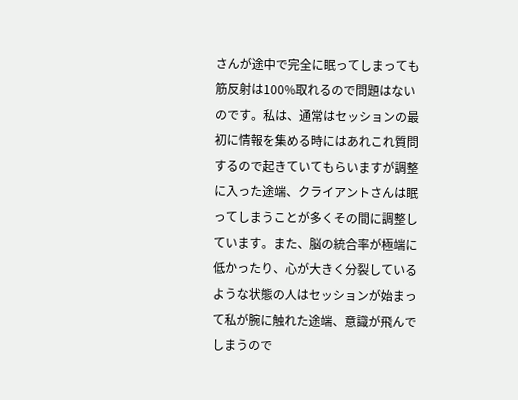さんが途中で完全に眠ってしまっても筋反射は100%取れるので問題はないのです。私は、通常はセッションの最初に情報を集める時にはあれこれ質問するので起きていてもらいますが調整に入った途端、クライアントさんは眠ってしまうことが多くその間に調整しています。また、脳の統合率が極端に低かったり、心が大きく分裂しているような状態の人はセッションが始まって私が腕に触れた途端、意識が飛んでしまうので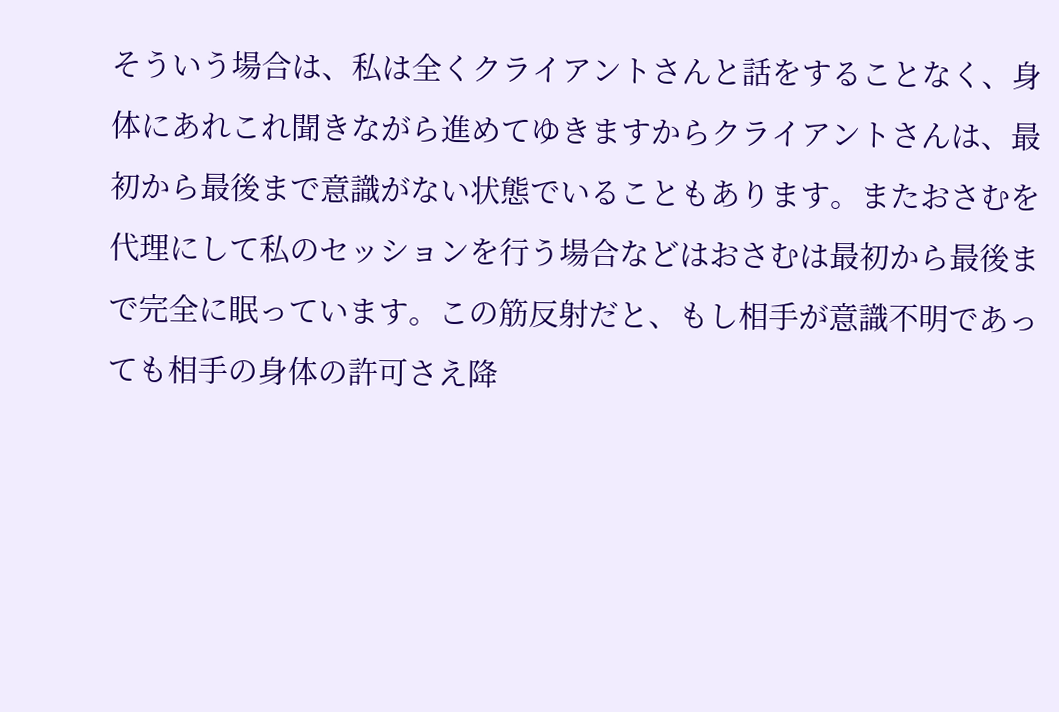そういう場合は、私は全くクライアントさんと話をすることなく、身体にあれこれ聞きながら進めてゆきますからクライアントさんは、最初から最後まで意識がない状態でいることもあります。またおさむを代理にして私のセッションを行う場合などはおさむは最初から最後まで完全に眠っています。この筋反射だと、もし相手が意識不明であっても相手の身体の許可さえ降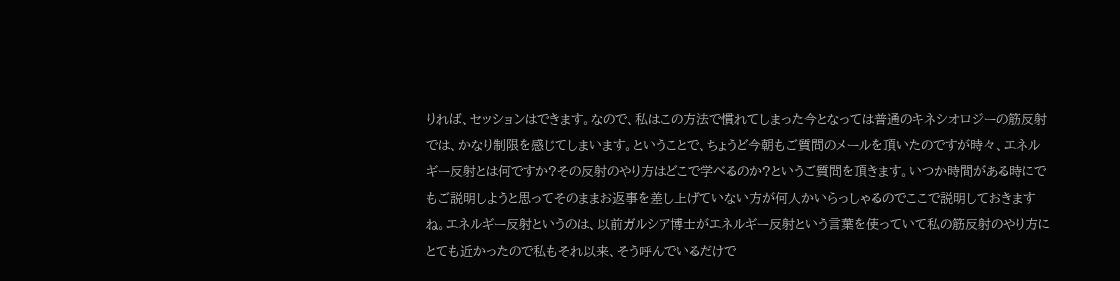りれば、セッションはできます。なので、私はこの方法で慣れてしまった今となっては普通のキネシオロジーの筋反射では、かなり制限を感じてしまいます。ということで、ちょうど今朝もご質問のメールを頂いたのですが時々、エネルギー反射とは何ですか?その反射のやり方はどこで学べるのか?というご質問を頂きます。いつか時間がある時にでもご説明しようと思ってそのままお返事を差し上げていない方が何人かいらっしゃるのでここで説明しておきますね。エネルギー反射というのは、以前ガルシア博士がエネルギー反射という言葉を使っていて私の筋反射のやり方にとても近かったので私もそれ以来、そう呼んでいるだけで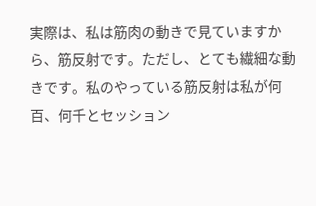実際は、私は筋肉の動きで見ていますから、筋反射です。ただし、とても繊細な動きです。私のやっている筋反射は私が何百、何千とセッション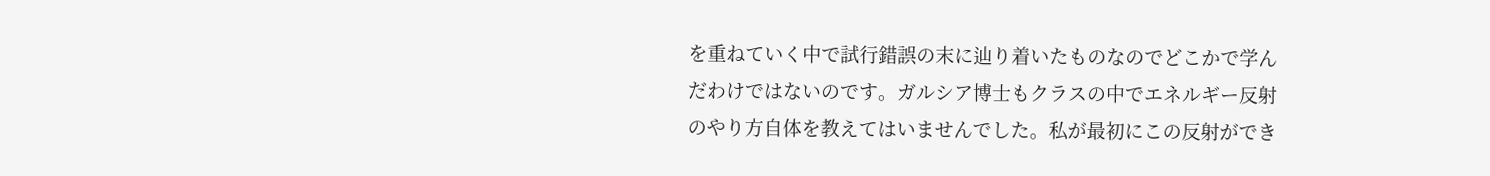を重ねていく中で試行錯誤の末に辿り着いたものなのでどこかで学んだわけではないのです。ガルシア博士もクラスの中でエネルギー反射のやり方自体を教えてはいませんでした。私が最初にこの反射ができ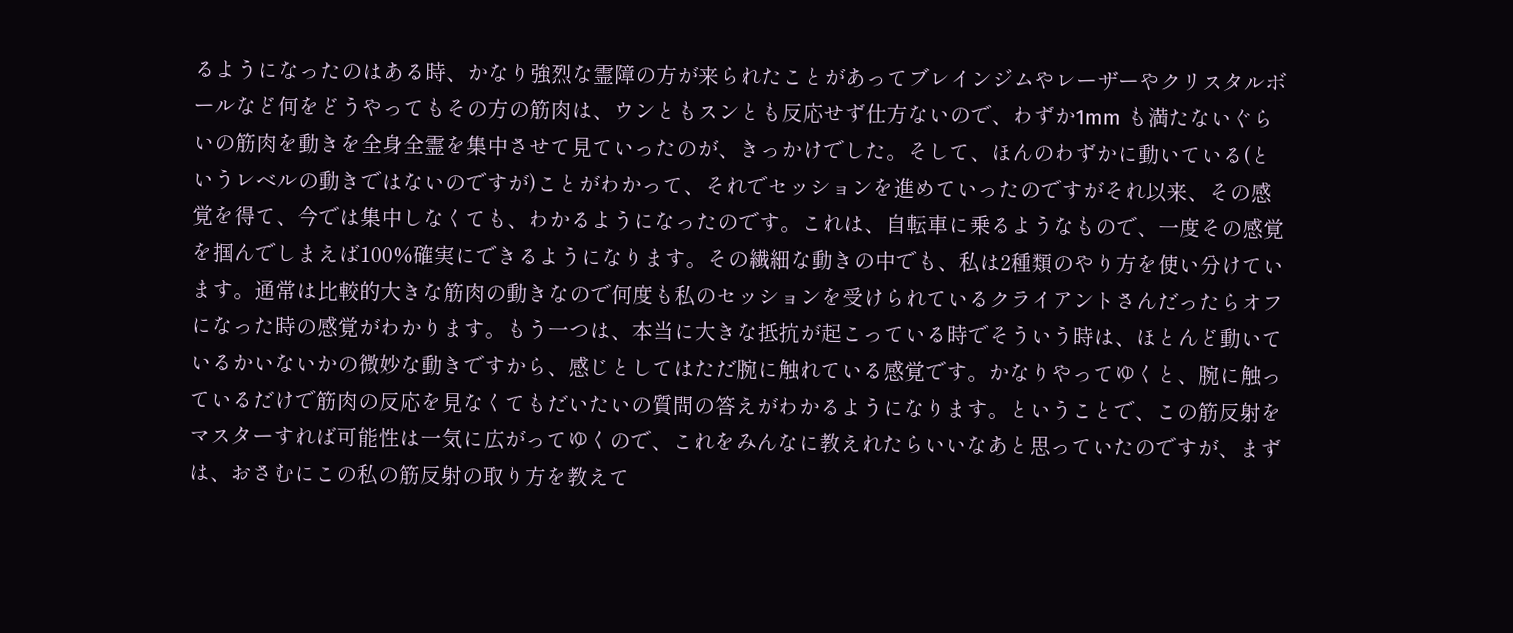るようになったのはある時、かなり強烈な霊障の方が来られたことがあってブレインジムやレーザーやクリスタルボールなど何をどうやってもその方の筋肉は、ウンともスンとも反応せず仕方ないので、わずか1mm も満たないぐらいの筋肉を動きを全身全霊を集中させて見ていったのが、きっかけでした。そして、ほんのわずかに動いている(というレベルの動きではないのですが)ことがわかって、それでセッションを進めていったのですがそれ以来、その感覚を得て、今では集中しなくても、わかるようになったのです。これは、自転車に乗るようなもので、一度その感覚を掴んでしまえば100%確実にできるようになります。その繊細な動きの中でも、私は2種類のやり方を使い分けています。通常は比較的大きな筋肉の動きなので何度も私のセッションを受けられているクライアントさんだったらオフになった時の感覚がわかります。もう一つは、本当に大きな抵抗が起こっている時でそういう時は、ほとんど動いているかいないかの微妙な動きですから、感じとしてはただ腕に触れている感覚です。かなりやってゆくと、腕に触っているだけで筋肉の反応を見なくてもだいたいの質問の答えがわかるようになります。ということで、この筋反射をマスターすれば可能性は一気に広がってゆくので、これをみんなに教えれたらいいなあと思っていたのですが、まずは、おさむにこの私の筋反射の取り方を教えて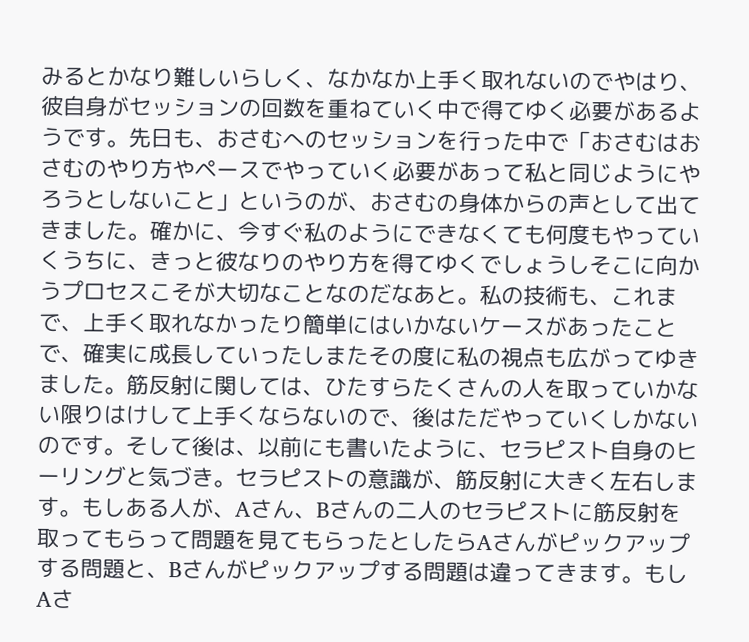みるとかなり難しいらしく、なかなか上手く取れないのでやはり、彼自身がセッションの回数を重ねていく中で得てゆく必要があるようです。先日も、おさむへのセッションを行った中で「おさむはおさむのやり方やペースでやっていく必要があって私と同じようにやろうとしないこと」というのが、おさむの身体からの声として出てきました。確かに、今すぐ私のようにできなくても何度もやっていくうちに、きっと彼なりのやり方を得てゆくでしょうしそこに向かうプロセスこそが大切なことなのだなあと。私の技術も、これまで、上手く取れなかったり簡単にはいかないケースがあったことで、確実に成長していったしまたその度に私の視点も広がってゆきました。筋反射に関しては、ひたすらたくさんの人を取っていかない限りはけして上手くならないので、後はただやっていくしかないのです。そして後は、以前にも書いたように、セラピスト自身のヒーリングと気づき。セラピストの意識が、筋反射に大きく左右します。もしある人が、Aさん、Bさんの二人のセラピストに筋反射を取ってもらって問題を見てもらったとしたらAさんがピックアップする問題と、Bさんがピックアップする問題は違ってきます。もしAさ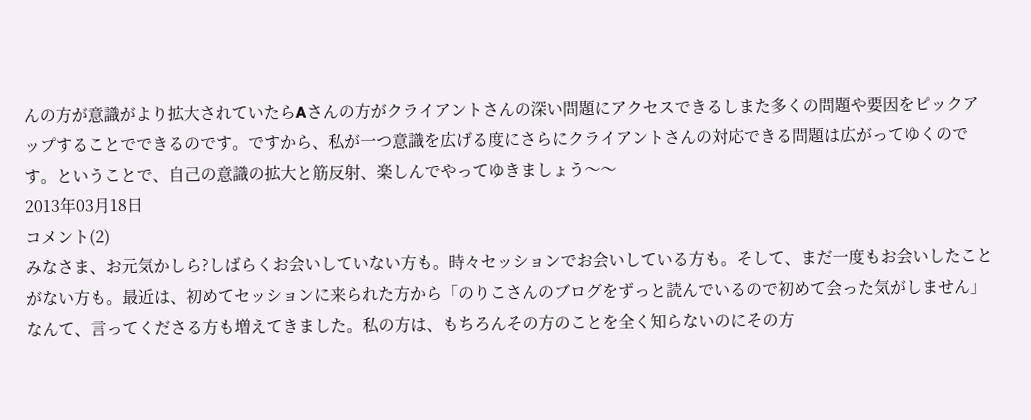んの方が意識がより拡大されていたらAさんの方がクライアントさんの深い問題にアクセスできるしまた多くの問題や要因をピックアップすることでできるのです。ですから、私が一つ意識を広げる度にさらにクライアントさんの対応できる問題は広がってゆくのです。ということで、自己の意識の拡大と筋反射、楽しんでやってゆきましょう〜〜
2013年03月18日
コメント(2)
みなさま、お元気かしら?しばらくお会いしていない方も。時々セッションでお会いしている方も。そして、まだ一度もお会いしたことがない方も。最近は、初めてセッションに来られた方から「のりこさんのブログをずっと読んでいるので初めて会った気がしません」なんて、言ってくださる方も増えてきました。私の方は、もちろんその方のことを全く知らないのにその方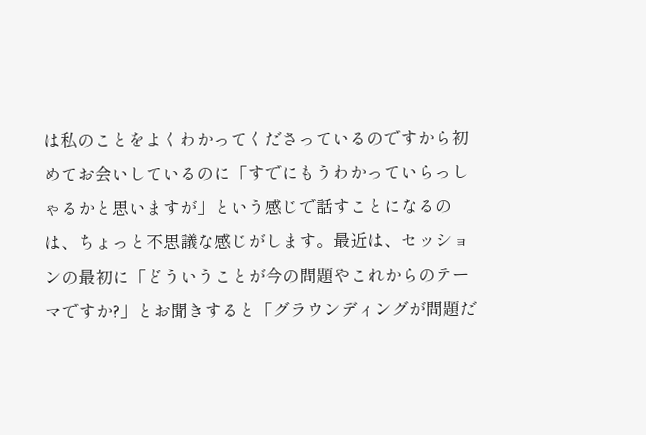は私のことをよくわかってくださっているのですから初めてお会いしているのに「すでにもうわかっていらっしゃるかと思いますが」という感じで話すことになるのは、ちょっと不思議な感じがします。最近は、セッションの最初に「どういうことが今の問題やこれからのテーマですか?」とお聞きすると「グラウンディングが問題だ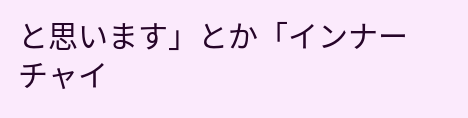と思います」とか「インナーチャイ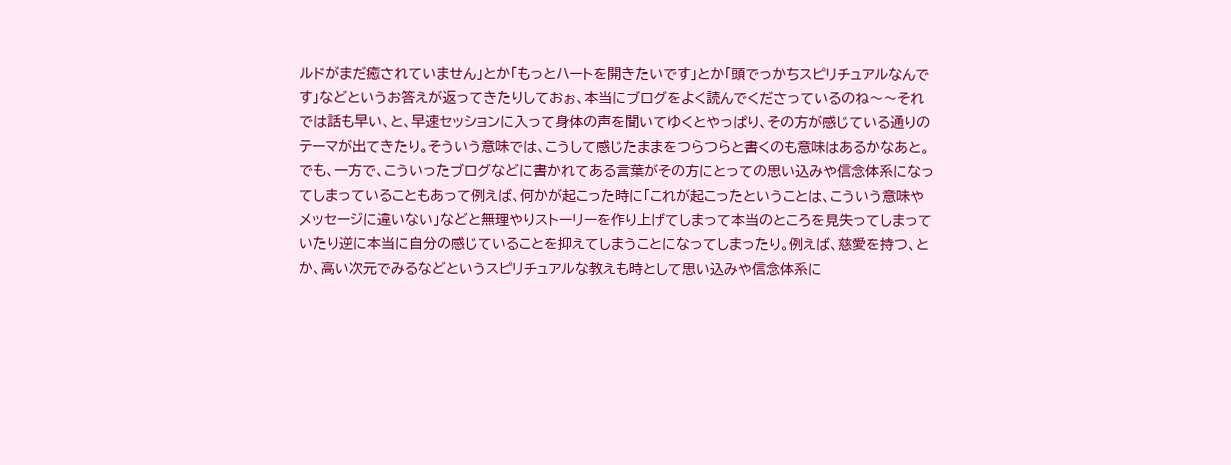ルドがまだ癒されていません」とか「もっとハートを開きたいです」とか「頭でっかちスピリチュアルなんです」などというお答えが返ってきたりしておぉ、本当にブログをよく読んでくださっているのね〜〜それでは話も早い、と、早速セッションに入って身体の声を聞いてゆくとやっぱり、その方が感じている通りのテーマが出てきたり。そういう意味では、こうして感じたままをつらつらと書くのも意味はあるかなあと。でも、一方で、こういったブログなどに書かれてある言葉がその方にとっての思い込みや信念体系になってしまっていることもあって例えば、何かが起こった時に「これが起こったということは、こういう意味やメッセージに違いない」などと無理やりストーリーを作り上げてしまって本当のところを見失ってしまっていたり逆に本当に自分の感じていることを抑えてしまうことになってしまったり。例えば、慈愛を持つ、とか、高い次元でみるなどというスピリチュアルな教えも時として思い込みや信念体系に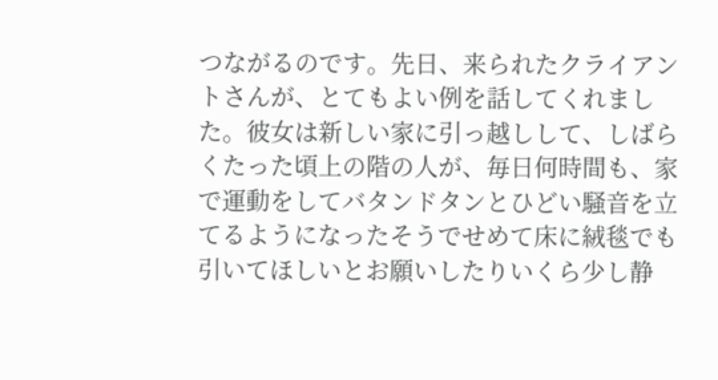つながるのです。先日、来られたクライアントさんが、とてもよい例を話してくれました。彼女は新しい家に引っ越しして、しばらくたった頃上の階の人が、毎日何時間も、家で運動をしてバタンドタンとひどい騒音を立てるようになったそうでせめて床に絨毯でも引いてほしいとお願いしたりいくら少し静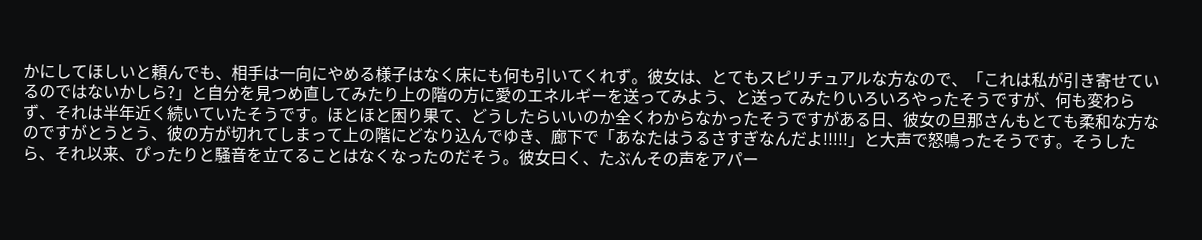かにしてほしいと頼んでも、相手は一向にやめる様子はなく床にも何も引いてくれず。彼女は、とてもスピリチュアルな方なので、「これは私が引き寄せているのではないかしら?」と自分を見つめ直してみたり上の階の方に愛のエネルギーを送ってみよう、と送ってみたりいろいろやったそうですが、何も変わらず、それは半年近く続いていたそうです。ほとほと困り果て、どうしたらいいのか全くわからなかったそうですがある日、彼女の旦那さんもとても柔和な方なのですがとうとう、彼の方が切れてしまって上の階にどなり込んでゆき、廊下で「あなたはうるさすぎなんだよ!!!!!」と大声で怒鳴ったそうです。そうしたら、それ以来、ぴったりと騒音を立てることはなくなったのだそう。彼女曰く、たぶんその声をアパー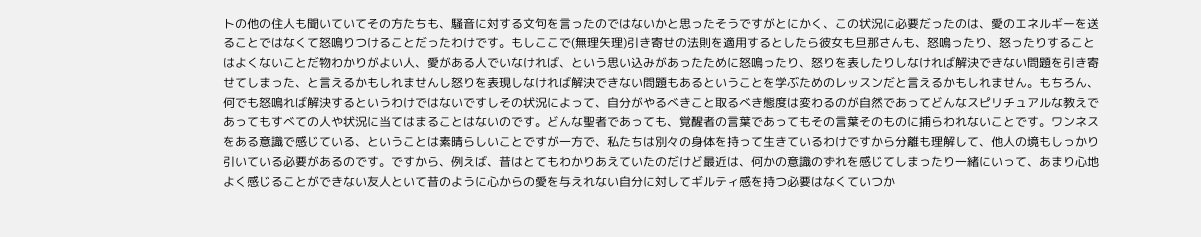トの他の住人も聞いていてその方たちも、騒音に対する文句を言ったのではないかと思ったそうですがとにかく、この状況に必要だったのは、愛のエネルギーを送ることではなくて怒鳴りつけることだったわけです。もしここで(無理矢理)引き寄せの法則を適用するとしたら彼女も旦那さんも、怒鳴ったり、怒ったりすることはよくないことだ物わかりがよい人、愛がある人でいなければ、という思い込みがあったために怒鳴ったり、怒りを表したりしなければ解決できない問題を引き寄せてしまった、と言えるかもしれませんし怒りを表現しなければ解決できない問題もあるということを学ぶためのレッスンだと言えるかもしれません。もちろん、何でも怒鳴れば解決するというわけではないですしその状況によって、自分がやるべきこと取るべき態度は変わるのが自然であってどんなスピリチュアルな教えであってもすべての人や状況に当てはまることはないのです。どんな聖者であっても、覚醒者の言葉であってもその言葉そのものに捕らわれないことです。ワンネスをある意識で感じている、ということは素晴らしいことですが一方で、私たちは別々の身体を持って生きているわけですから分離も理解して、他人の境もしっかり引いている必要があるのです。ですから、例えば、昔はとてもわかりあえていたのだけど最近は、何かの意識のずれを感じてしまったり一緒にいって、あまり心地よく感じることができない友人といて昔のように心からの愛を与えれない自分に対してギルティ感を持つ必要はなくていつか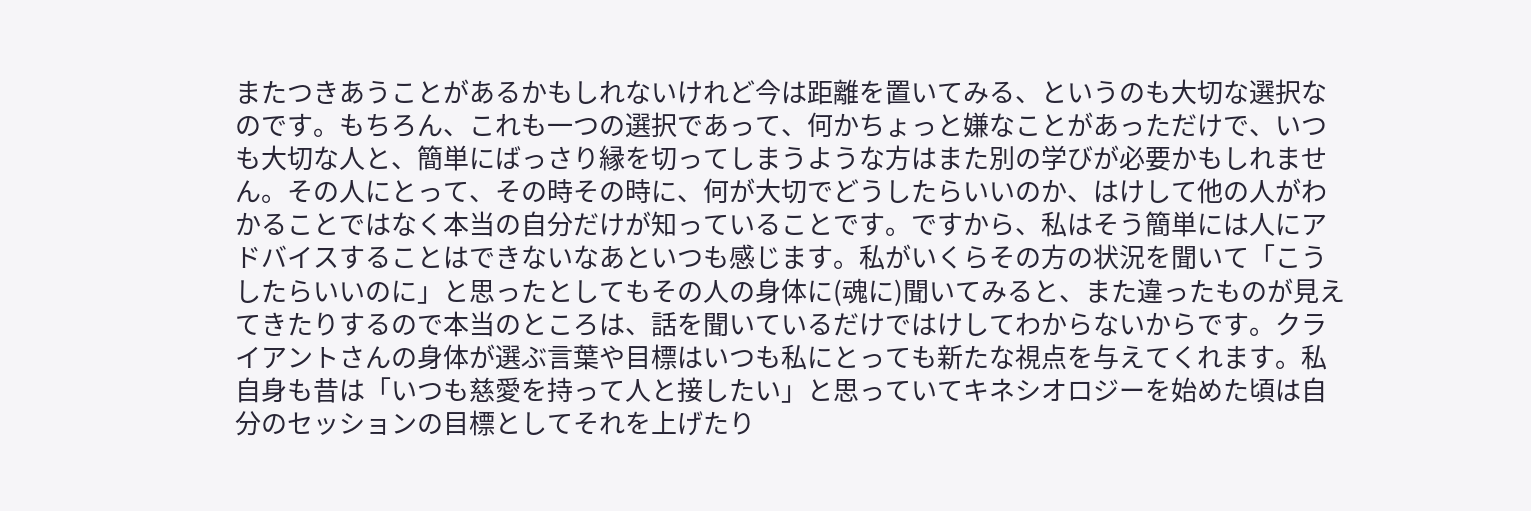またつきあうことがあるかもしれないけれど今は距離を置いてみる、というのも大切な選択なのです。もちろん、これも一つの選択であって、何かちょっと嫌なことがあっただけで、いつも大切な人と、簡単にばっさり縁を切ってしまうような方はまた別の学びが必要かもしれません。その人にとって、その時その時に、何が大切でどうしたらいいのか、はけして他の人がわかることではなく本当の自分だけが知っていることです。ですから、私はそう簡単には人にアドバイスすることはできないなあといつも感じます。私がいくらその方の状況を聞いて「こうしたらいいのに」と思ったとしてもその人の身体に(魂に)聞いてみると、また違ったものが見えてきたりするので本当のところは、話を聞いているだけではけしてわからないからです。クライアントさんの身体が選ぶ言葉や目標はいつも私にとっても新たな視点を与えてくれます。私自身も昔は「いつも慈愛を持って人と接したい」と思っていてキネシオロジーを始めた頃は自分のセッションの目標としてそれを上げたり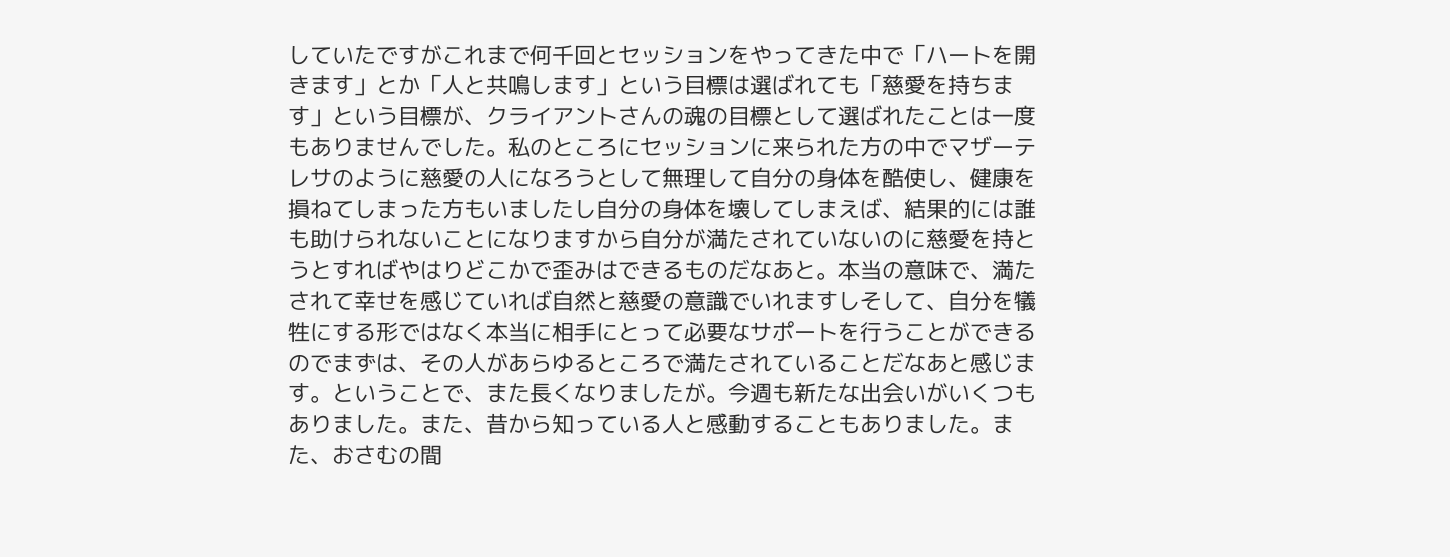していたですがこれまで何千回とセッションをやってきた中で「ハートを開きます」とか「人と共鳴します」という目標は選ばれても「慈愛を持ちます」という目標が、クライアントさんの魂の目標として選ばれたことは一度もありませんでした。私のところにセッションに来られた方の中でマザーテレサのように慈愛の人になろうとして無理して自分の身体を酷使し、健康を損ねてしまった方もいましたし自分の身体を壊してしまえば、結果的には誰も助けられないことになりますから自分が満たされていないのに慈愛を持とうとすればやはりどこかで歪みはできるものだなあと。本当の意味で、満たされて幸せを感じていれば自然と慈愛の意識でいれますしそして、自分を犠牲にする形ではなく本当に相手にとって必要なサポートを行うことができるのでまずは、その人があらゆるところで満たされていることだなあと感じます。ということで、また長くなりましたが。今週も新たな出会いがいくつもありました。また、昔から知っている人と感動することもありました。また、おさむの間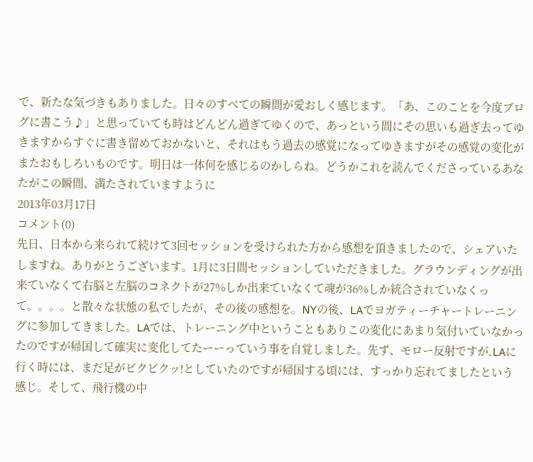で、新たな気づきもありました。日々のすべての瞬間が愛おしく感じます。「あ、このことを今度ブログに書こう♪」と思っていても時はどんどん過ぎてゆくので、あっという間にその思いも過ぎ去ってゆきますからすぐに書き留めておかないと、それはもう過去の感覚になってゆきますがその感覚の変化がまたおもしろいものです。明日は一体何を感じるのかしらね。どうかこれを読んでくださっているあなたがこの瞬間、満たされていますように
2013年03月17日
コメント(0)
先日、日本から来られて続けて3回セッションを受けられた方から感想を頂きましたので、シェアいたしますね。ありがとうございます。1月に3日間セッションしていただきました。グラウンディングが出来ていなくて右脳と左脳のコネクトが27%しか出来ていなくて魂が36%しか統合されていなくって。。。。と散々な状態の私でしたが、その後の感想を。NYの後、LAでヨガティーチャートレーニングに参加してきました。LAでは、トレーニング中ということもありこの変化にあまり気付いていなかったのですが帰国して確実に変化してたーーっていう事を自覚しました。先ず、モロー反射ですが.LAに行く時には、まだ足がビクビクッ!としていたのですが帰国する頃には、すっかり忘れてましたという感じ。そして、飛行機の中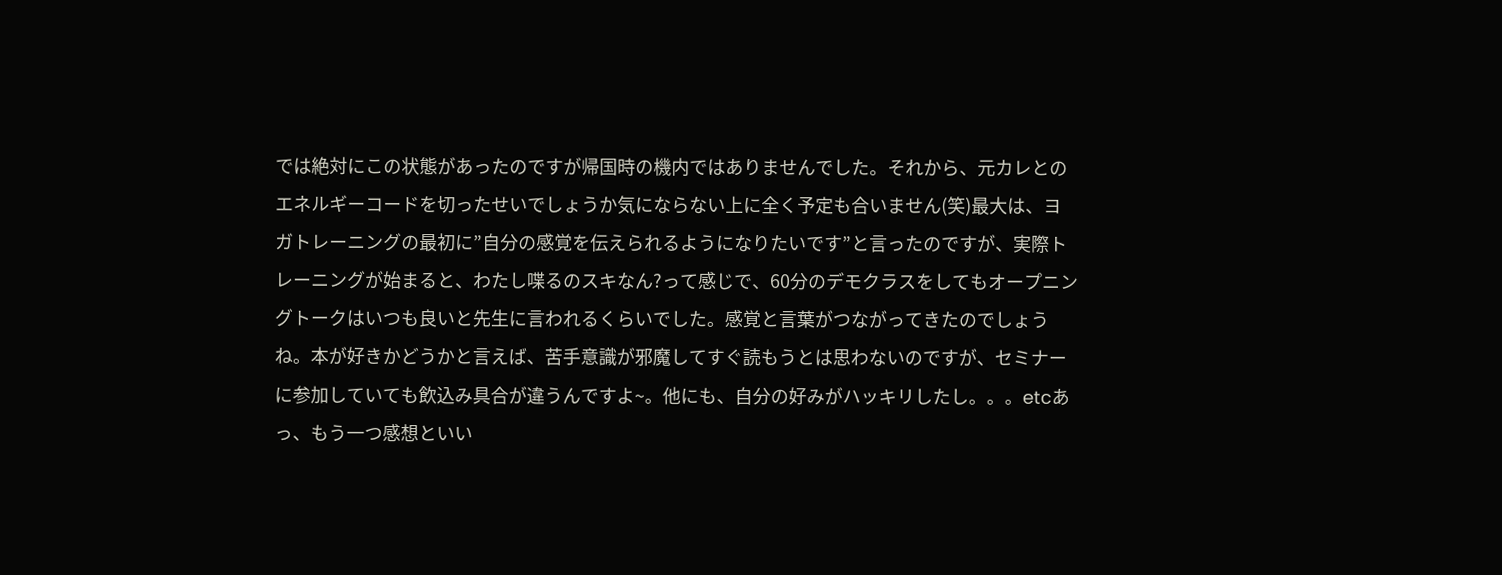では絶対にこの状態があったのですが帰国時の機内ではありませんでした。それから、元カレとのエネルギーコードを切ったせいでしょうか気にならない上に全く予定も合いません(笑)最大は、ヨガトレーニングの最初に”自分の感覚を伝えられるようになりたいです”と言ったのですが、実際トレーニングが始まると、わたし喋るのスキなん?って感じで、60分のデモクラスをしてもオープニングトークはいつも良いと先生に言われるくらいでした。感覚と言葉がつながってきたのでしょうね。本が好きかどうかと言えば、苦手意識が邪魔してすぐ読もうとは思わないのですが、セミナーに参加していても飲込み具合が違うんですよ~。他にも、自分の好みがハッキリしたし。。。etcあっ、もう一つ感想といい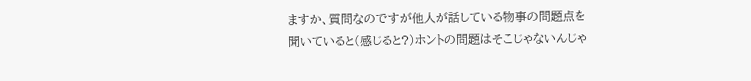ますか、質問なのですが他人が話している物事の問題点を聞いていると(感じると?)ホントの問題はそこじゃないんじゃ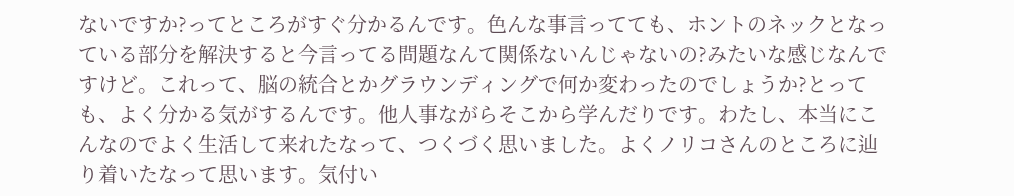ないですか?ってところがすぐ分かるんです。色んな事言ってても、ホントのネックとなっている部分を解決すると今言ってる問題なんて関係ないんじゃないの?みたいな感じなんですけど。これって、脳の統合とかグラウンディングで何か変わったのでしょうか?とっても、よく分かる気がするんです。他人事ながらそこから学んだりです。わたし、本当にこんなのでよく生活して来れたなって、つくづく思いました。よくノリコさんのところに辿り着いたなって思います。気付い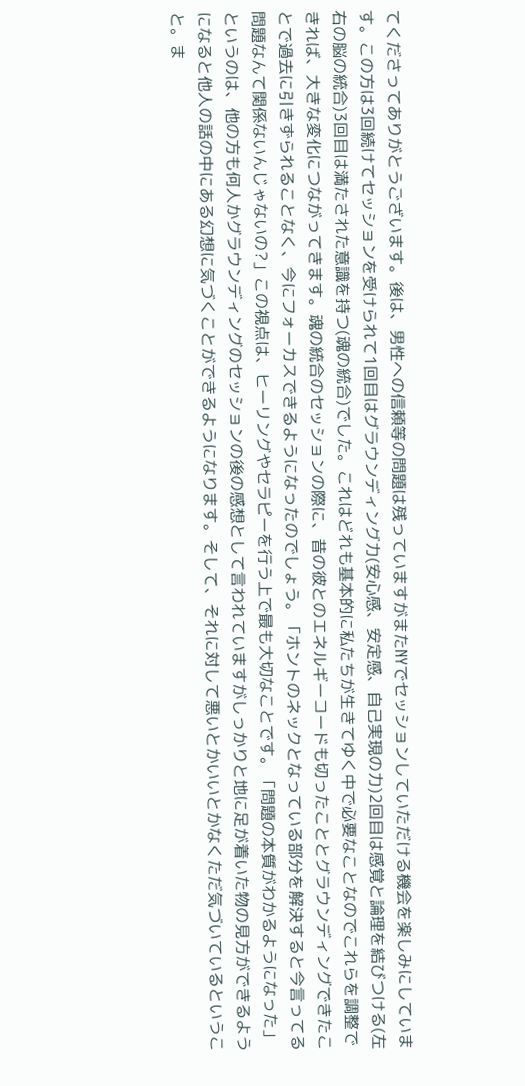てくださってありがとうございます。後は、男性への信頼等の問題は残っていますがまたNYでセッションしていただける機会を楽しみにしています。この方は3回続けてセッションを受けられて1回目はグラウンディング力(安心感、安定感、自己実現の力)2回目は感覚と論理を結びつける(左右の脳の統合)3回目は満たされた意識を持つ(魂の統合)でした。これはどれも基本的に私たちが生きてゆく中で必要なことなのでこれらを調整できれば、大きな変化につながってきます。魂の統合のセッションの際に、昔の彼とのエネルギーコードも切ったこととグラウンディングできたことで過去に引きずられることなく、今にフォーカスできるようになったのでしょう。「ホントのネックとなっている部分を解決すると今言ってる問題なんて関係ないんじゃないの?」この視点は、ヒーリングやセラピーを行う上で最も大切なことです。「問題の本質がわかるようになった」というのは、他の方も何人かグラウンディングのセッションの後の感想として言われていますがしっかりと地に足が着いた物の見方ができるようになると他人の話の中にある幻想に気づくことができるようになります。そして、それに対して悪いとかいいとかなくただ気づいているということ。ま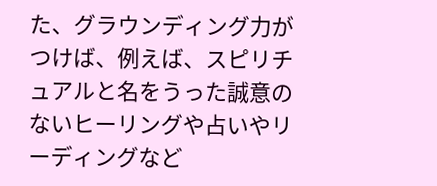た、グラウンディング力がつけば、例えば、スピリチュアルと名をうった誠意のないヒーリングや占いやリーディングなど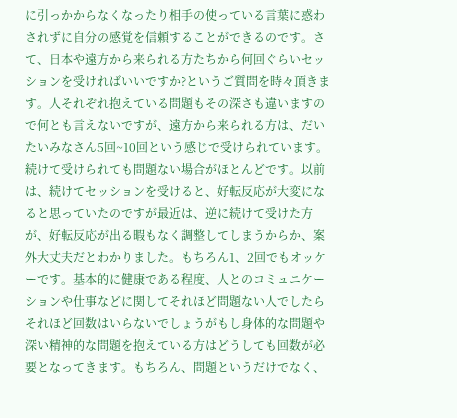に引っかからなくなったり相手の使っている言葉に惑わされずに自分の感覚を信頼することができるのです。さて、日本や遠方から来られる方たちから何回ぐらいセッションを受ければいいですか?というご質問を時々頂きます。人それぞれ抱えている問題もその深さも違いますので何とも言えないですが、遠方から来られる方は、だいたいみなさん5回~10回という感じで受けられています。続けて受けられても問題ない場合がほとんどです。以前は、続けてセッションを受けると、好転反応が大変になると思っていたのですが最近は、逆に続けて受けた方が、好転反応が出る暇もなく調整してしまうからか、案外大丈夫だとわかりました。もちろん1、2回でもオッケーです。基本的に健康である程度、人とのコミュニケーションや仕事などに関してそれほど問題ない人でしたらそれほど回数はいらないでしょうがもし身体的な問題や深い精神的な問題を抱えている方はどうしても回数が必要となってきます。もちろん、問題というだけでなく、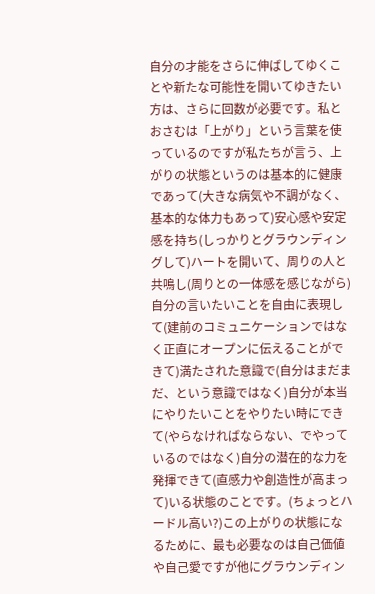自分の才能をさらに伸ばしてゆくことや新たな可能性を開いてゆきたい方は、さらに回数が必要です。私とおさむは「上がり」という言葉を使っているのですが私たちが言う、上がりの状態というのは基本的に健康であって(大きな病気や不調がなく、基本的な体力もあって)安心感や安定感を持ち(しっかりとグラウンディングして)ハートを開いて、周りの人と共鳴し(周りとの一体感を感じながら)自分の言いたいことを自由に表現して(建前のコミュニケーションではなく正直にオープンに伝えることができて)満たされた意識で(自分はまだまだ、という意識ではなく)自分が本当にやりたいことをやりたい時にできて(やらなければならない、でやっているのではなく)自分の潜在的な力を発揮できて(直感力や創造性が高まって)いる状態のことです。(ちょっとハードル高い?)この上がりの状態になるために、最も必要なのは自己価値や自己愛ですが他にグラウンディン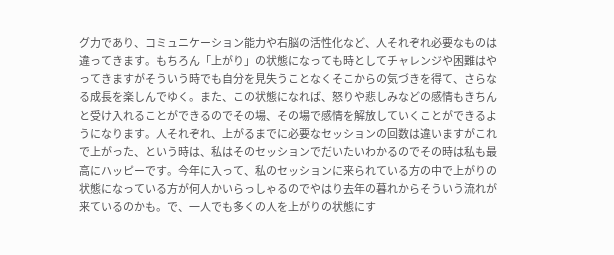グ力であり、コミュニケーション能力や右脳の活性化など、人それぞれ必要なものは違ってきます。もちろん「上がり」の状態になっても時としてチャレンジや困難はやってきますがそういう時でも自分を見失うことなくそこからの気づきを得て、さらなる成長を楽しんでゆく。また、この状態になれば、怒りや悲しみなどの感情もきちんと受け入れることができるのでその場、その場で感情を解放していくことができるようになります。人それぞれ、上がるまでに必要なセッションの回数は違いますがこれで上がった、という時は、私はそのセッションでだいたいわかるのでその時は私も最高にハッピーです。今年に入って、私のセッションに来られている方の中で上がりの状態になっている方が何人かいらっしゃるのでやはり去年の暮れからそういう流れが来ているのかも。で、一人でも多くの人を上がりの状態にす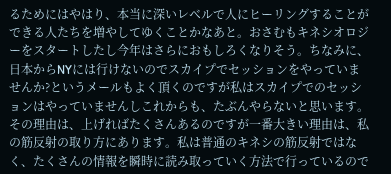るためにはやはり、本当に深いレベルで人にヒーリングすることができる人たちを増やしてゆくことかなあと。おさむもキネシオロジーをスタートしたし今年はさらにおもしろくなりそう。ちなみに、日本からNYには行けないのでスカイプでセッションをやっていませんか?というメールもよく頂くのですが私はスカイプでのセッションはやっていませんしこれからも、たぶんやらないと思います。その理由は、上げればたくさんあるのですが一番大きい理由は、私の筋反射の取り方にあります。私は普通のキネシの筋反射ではなく、たくさんの情報を瞬時に読み取っていく方法で行っているので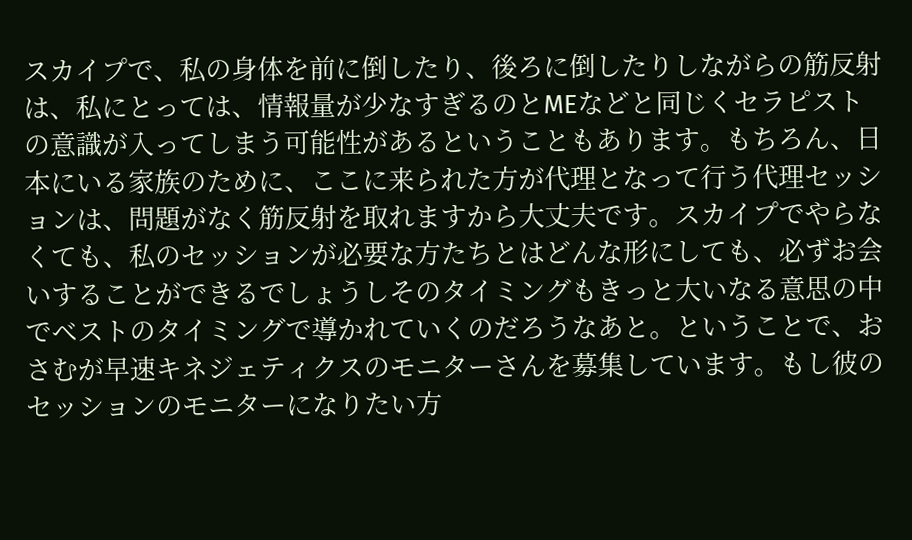スカイプで、私の身体を前に倒したり、後ろに倒したりしながらの筋反射は、私にとっては、情報量が少なすぎるのとMEなどと同じくセラピストの意識が入ってしまう可能性があるということもあります。もちろん、日本にいる家族のために、ここに来られた方が代理となって行う代理セッションは、問題がなく筋反射を取れますから大丈夫です。スカイプでやらなくても、私のセッションが必要な方たちとはどんな形にしても、必ずお会いすることができるでしょうしそのタイミングもきっと大いなる意思の中でベストのタイミングで導かれていくのだろうなあと。ということで、おさむが早速キネジェティクスのモニターさんを募集しています。もし彼のセッションのモニターになりたい方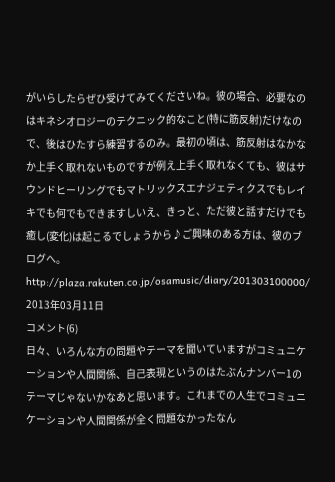がいらしたらぜひ受けてみてくださいね。彼の場合、必要なのはキネシオロジーのテクニック的なこと(特に筋反射)だけなので、後はひたすら練習するのみ。最初の頃は、筋反射はなかなか上手く取れないものですが例え上手く取れなくても、彼はサウンドヒーリングでもマトリックスエナジェティクスでもレイキでも何でもできますしいえ、きっと、ただ彼と話すだけでも癒し(変化)は起こるでしょうから♪ご興味のある方は、彼のブログへ。http://plaza.rakuten.co.jp/osamusic/diary/201303100000/
2013年03月11日
コメント(6)
日々、いろんな方の問題やテーマを聞いていますがコミュニケーションや人間関係、自己表現というのはたぶんナンバー1のテーマじゃないかなあと思います。これまでの人生でコミュニケーションや人間関係が全く問題なかったなん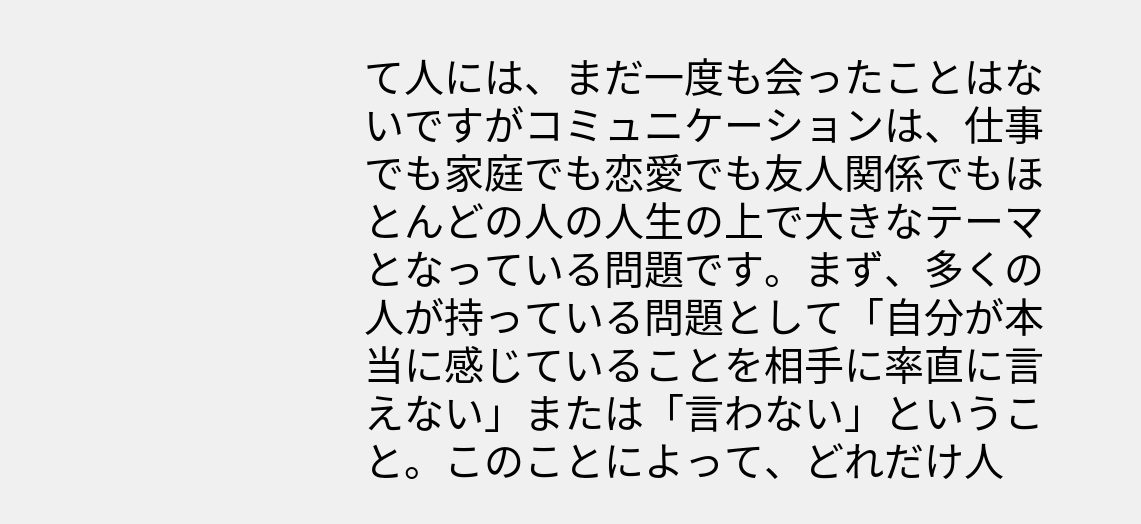て人には、まだ一度も会ったことはないですがコミュニケーションは、仕事でも家庭でも恋愛でも友人関係でもほとんどの人の人生の上で大きなテーマとなっている問題です。まず、多くの人が持っている問題として「自分が本当に感じていることを相手に率直に言えない」または「言わない」ということ。このことによって、どれだけ人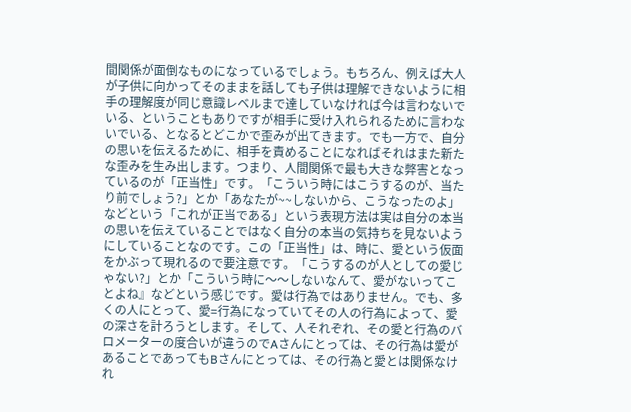間関係が面倒なものになっているでしょう。もちろん、例えば大人が子供に向かってそのままを話しても子供は理解できないように相手の理解度が同じ意識レベルまで達していなければ今は言わないでいる、ということもありですが相手に受け入れられるために言わないでいる、となるとどこかで歪みが出てきます。でも一方で、自分の思いを伝えるために、相手を責めることになればそれはまた新たな歪みを生み出します。つまり、人間関係で最も大きな弊害となっているのが「正当性」です。「こういう時にはこうするのが、当たり前でしょう?」とか「あなたが~~しないから、こうなったのよ」などという「これが正当である」という表現方法は実は自分の本当の思いを伝えていることではなく自分の本当の気持ちを見ないようにしていることなのです。この「正当性」は、時に、愛という仮面をかぶって現れるので要注意です。「こうするのが人としての愛じゃない?」とか「こういう時に〜〜しないなんて、愛がないってことよね』などという感じです。愛は行為ではありません。でも、多くの人にとって、愛=行為になっていてその人の行為によって、愛の深さを計ろうとします。そして、人それぞれ、その愛と行為のバロメーターの度合いが違うのでAさんにとっては、その行為は愛があることであってもBさんにとっては、その行為と愛とは関係なけれ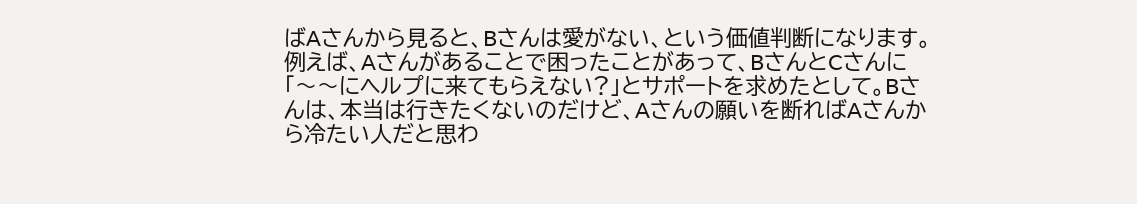ばAさんから見ると、Bさんは愛がない、という価値判断になります。例えば、Aさんがあることで困ったことがあって、BさんとCさんに「〜〜にヘルプに来てもらえない?」とサポートを求めたとして。Bさんは、本当は行きたくないのだけど、Aさんの願いを断ればAさんから冷たい人だと思わ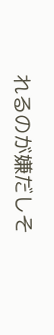れるのが嫌だしそ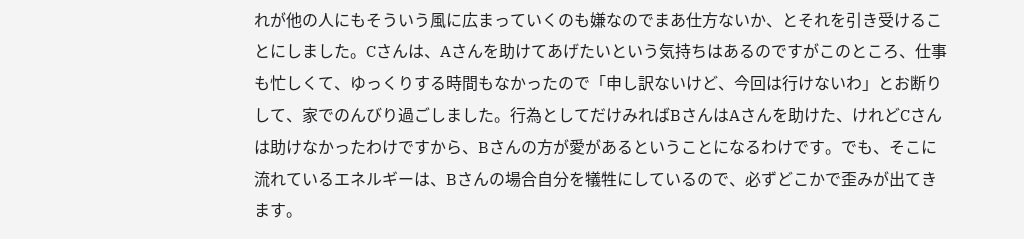れが他の人にもそういう風に広まっていくのも嫌なのでまあ仕方ないか、とそれを引き受けることにしました。Cさんは、Aさんを助けてあげたいという気持ちはあるのですがこのところ、仕事も忙しくて、ゆっくりする時間もなかったので「申し訳ないけど、今回は行けないわ」とお断りして、家でのんびり過ごしました。行為としてだけみればBさんはAさんを助けた、けれどCさんは助けなかったわけですから、Bさんの方が愛があるということになるわけです。でも、そこに流れているエネルギーは、Bさんの場合自分を犠牲にしているので、必ずどこかで歪みが出てきます。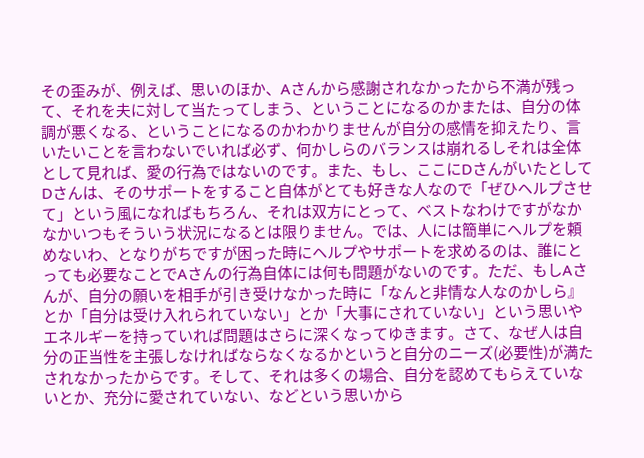その歪みが、例えば、思いのほか、Aさんから感謝されなかったから不満が残って、それを夫に対して当たってしまう、ということになるのかまたは、自分の体調が悪くなる、ということになるのかわかりませんが自分の感情を抑えたり、言いたいことを言わないでいれば必ず、何かしらのバランスは崩れるしそれは全体として見れば、愛の行為ではないのです。また、もし、ここにDさんがいたとしてDさんは、そのサポートをすること自体がとても好きな人なので「ぜひヘルプさせて」という風になればもちろん、それは双方にとって、ベストなわけですがなかなかいつもそういう状況になるとは限りません。では、人には簡単にヘルプを頼めないわ、となりがちですが困った時にヘルプやサポートを求めるのは、誰にとっても必要なことでAさんの行為自体には何も問題がないのです。ただ、もしAさんが、自分の願いを相手が引き受けなかった時に「なんと非情な人なのかしら』とか「自分は受け入れられていない」とか「大事にされていない」という思いやエネルギーを持っていれば問題はさらに深くなってゆきます。さて、なぜ人は自分の正当性を主張しなければならなくなるかというと自分のニーズ(必要性)が満たされなかったからです。そして、それは多くの場合、自分を認めてもらえていないとか、充分に愛されていない、などという思いから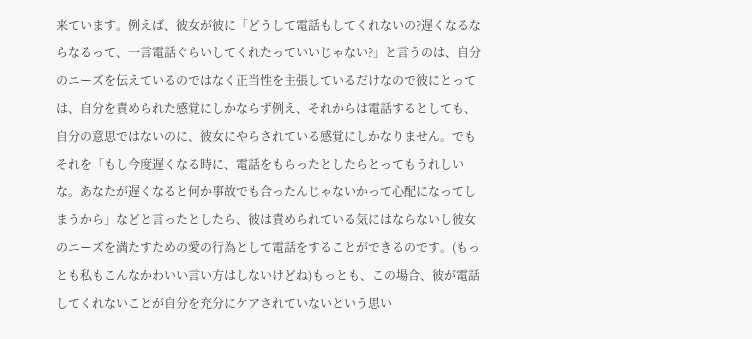来ています。例えば、彼女が彼に「どうして電話もしてくれないの?遅くなるならなるって、一言電話ぐらいしてくれたっていいじゃない?」と言うのは、自分のニーズを伝えているのではなく正当性を主張しているだけなので彼にとっては、自分を責められた感覚にしかならず例え、それからは電話するとしても、自分の意思ではないのに、彼女にやらされている感覚にしかなりません。でもそれを「もし今度遅くなる時に、電話をもらったとしたらとってもうれしいな。あなたが遅くなると何か事故でも合ったんじゃないかって心配になってしまうから」などと言ったとしたら、彼は責められている気にはならないし彼女のニーズを満たすための愛の行為として電話をすることができるのです。(もっとも私もこんなかわいい言い方はしないけどね)もっとも、この場合、彼が電話してくれないことが自分を充分にケアされていないという思い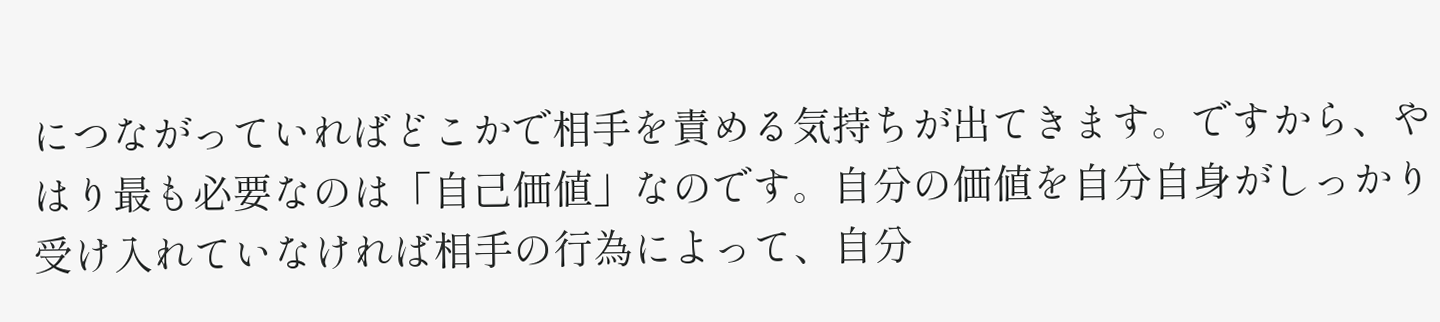につながっていればどこかで相手を責める気持ちが出てきます。ですから、やはり最も必要なのは「自己価値」なのです。自分の価値を自分自身がしっかり受け入れていなければ相手の行為によって、自分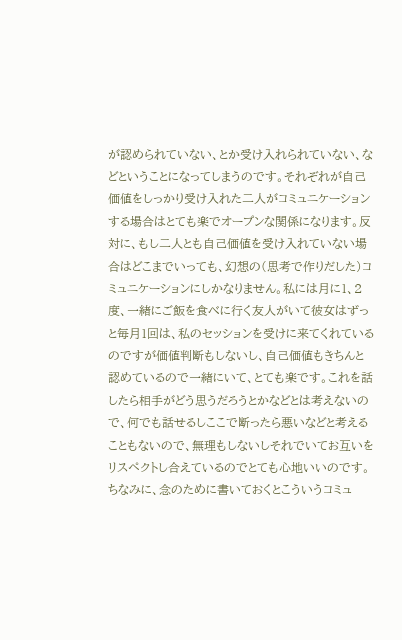が認められていない、とか受け入れられていない、などということになってしまうのです。それぞれが自己価値をしっかり受け入れた二人がコミュニケーションする場合はとても楽でオープンな関係になります。反対に、もし二人とも自己価値を受け入れていない場合はどこまでいっても、幻想の(思考で作りだした)コミュニケーションにしかなりません。私には月に1、2度、一緒にご飯を食べに行く友人がいて彼女はずっと毎月1回は、私のセッションを受けに来てくれているのですが価値判断もしないし、自己価値もきちんと認めているので一緒にいて、とても楽です。これを話したら相手がどう思うだろうとかなどとは考えないので、何でも話せるしここで断ったら悪いなどと考えることもないので、無理もしないしそれでいてお互いをリスペクトし合えているのでとても心地いいのです。ちなみに、念のために書いておくとこういうコミュ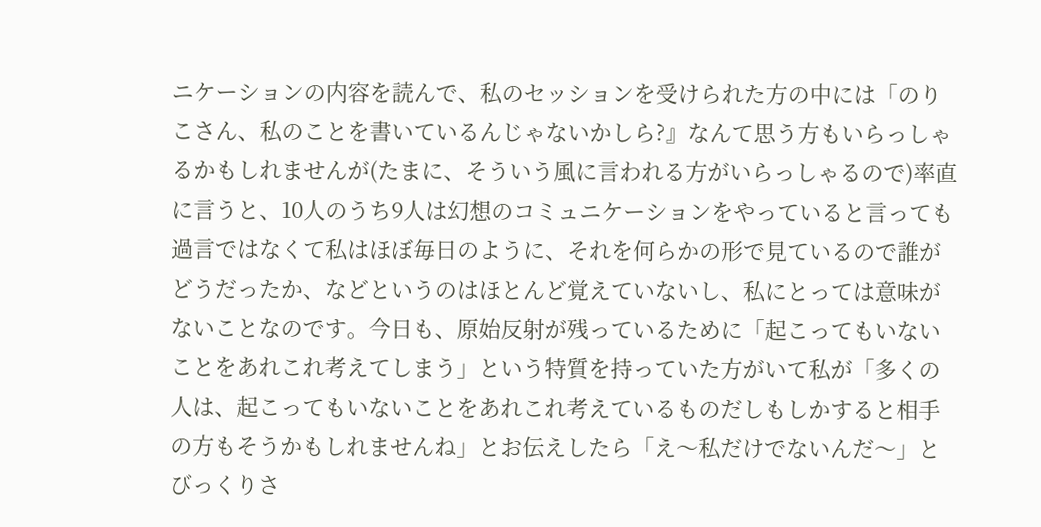ニケーションの内容を読んで、私のセッションを受けられた方の中には「のりこさん、私のことを書いているんじゃないかしら?』なんて思う方もいらっしゃるかもしれませんが(たまに、そういう風に言われる方がいらっしゃるので)率直に言うと、10人のうち9人は幻想のコミュニケーションをやっていると言っても過言ではなくて私はほぼ毎日のように、それを何らかの形で見ているので誰がどうだったか、などというのはほとんど覚えていないし、私にとっては意味がないことなのです。今日も、原始反射が残っているために「起こってもいないことをあれこれ考えてしまう」という特質を持っていた方がいて私が「多くの人は、起こってもいないことをあれこれ考えているものだしもしかすると相手の方もそうかもしれませんね」とお伝えしたら「え〜私だけでないんだ〜」とびっくりさ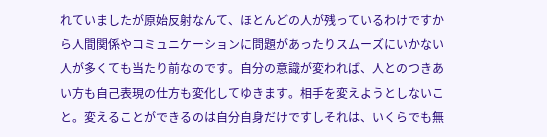れていましたが原始反射なんて、ほとんどの人が残っているわけですから人間関係やコミュニケーションに問題があったりスムーズにいかない人が多くても当たり前なのです。自分の意識が変われば、人とのつきあい方も自己表現の仕方も変化してゆきます。相手を変えようとしないこと。変えることができるのは自分自身だけですしそれは、いくらでも無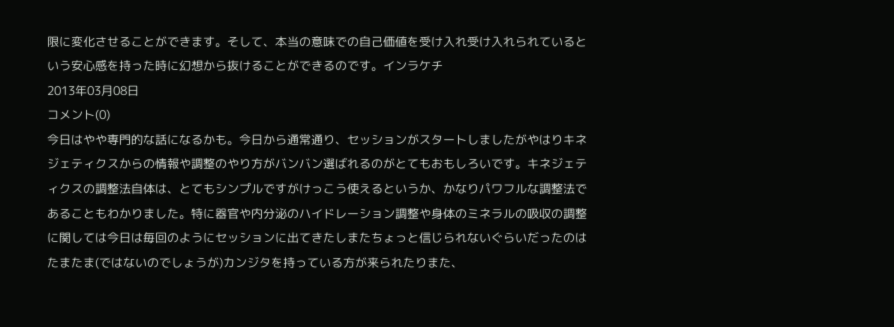限に変化させることができます。そして、本当の意味での自己価値を受け入れ受け入れられているという安心感を持った時に幻想から抜けることができるのです。インラケチ
2013年03月08日
コメント(0)
今日はやや専門的な話になるかも。今日から通常通り、セッションがスタートしましたがやはりキネジェティクスからの情報や調整のやり方がバンバン選ばれるのがとてもおもしろいです。キネジェティクスの調整法自体は、とてもシンプルですがけっこう使えるというか、かなりパワフルな調整法であることもわかりました。特に器官や内分泌のハイドレーション調整や身体のミネラルの吸収の調整に関しては今日は毎回のようにセッションに出てきたしまたちょっと信じられないぐらいだったのはたまたま(ではないのでしょうが)カンジタを持っている方が来られたりまた、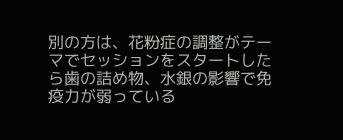別の方は、花粉症の調整がテーマでセッションをスタートしたら歯の詰め物、水銀の影響で免疫力が弱っている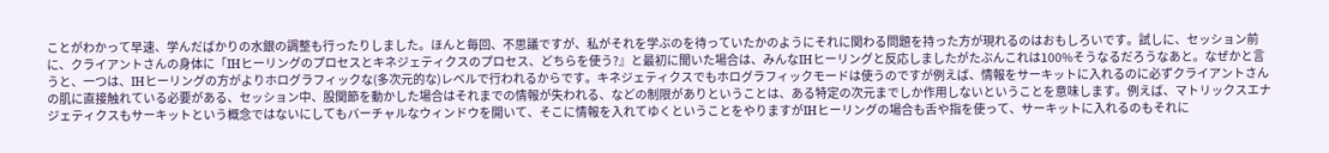ことがわかって早速、学んだばかりの水銀の調整も行ったりしました。ほんと毎回、不思議ですが、私がそれを学ぶのを待っていたかのようにそれに関わる問題を持った方が現れるのはおもしろいです。試しに、セッション前に、クライアントさんの身体に「IHヒーリングのプロセスとキネジェティクスのプロセス、どちらを使う?』と最初に聞いた場合は、みんなIHヒーリングと反応しましたがたぶんこれは100%そうなるだろうなあと。なぜかと言うと、一つは、IHヒーリングの方がよりホログラフィックな(多次元的な)レベルで行われるからです。キネジェティクスでもホログラフィックモードは使うのですが例えば、情報をサーキットに入れるのに必ずクライアントさんの肌に直接触れている必要がある、セッション中、股関節を動かした場合はそれまでの情報が失われる、などの制限がありということは、ある特定の次元までしか作用しないということを意味します。例えば、マトリックスエナジェティクスもサーキットという概念ではないにしてもバーチャルなウィンドウを開いて、そこに情報を入れてゆくということをやりますがIHヒーリングの場合も舌や指を使って、サーキットに入れるのもそれに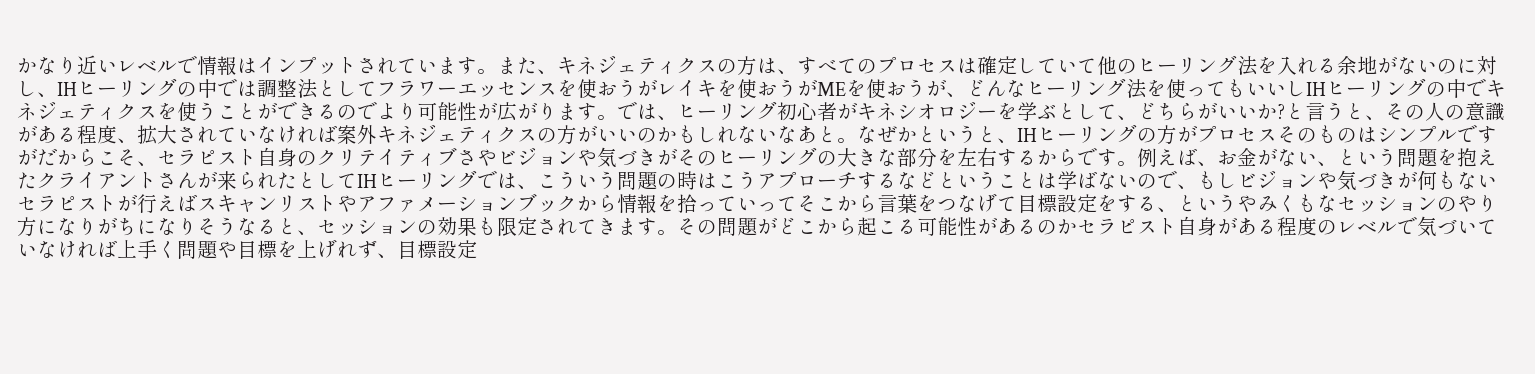かなり近いレベルで情報はインプットされています。また、キネジェティクスの方は、すべてのプロセスは確定していて他のヒーリング法を入れる余地がないのに対し、IHヒーリングの中では調整法としてフラワーエッセンスを使おうがレイキを使おうがMEを使おうが、どんなヒーリング法を使ってもいいしIHヒーリングの中でキネジェティクスを使うことができるのでより可能性が広がります。では、ヒーリング初心者がキネシオロジーを学ぶとして、どちらがいいか?と言うと、その人の意識がある程度、拡大されていなければ案外キネジェティクスの方がいいのかもしれないなあと。なぜかというと、IHヒーリングの方がプロセスそのものはシンプルですがだからこそ、セラピスト自身のクリテイティブさやビジョンや気づきがそのヒーリングの大きな部分を左右するからです。例えば、お金がない、という問題を抱えたクライアントさんが来られたとしてIHヒーリングでは、こういう問題の時はこうアプローチするなどということは学ばないので、もしビジョンや気づきが何もないセラピストが行えばスキャンリストやアファメーションブックから情報を拾っていってそこから言葉をつなげて目標設定をする、というやみくもなセッションのやり方になりがちになりそうなると、セッションの効果も限定されてきます。その問題がどこから起こる可能性があるのかセラピスト自身がある程度のレベルで気づいていなければ上手く問題や目標を上げれず、目標設定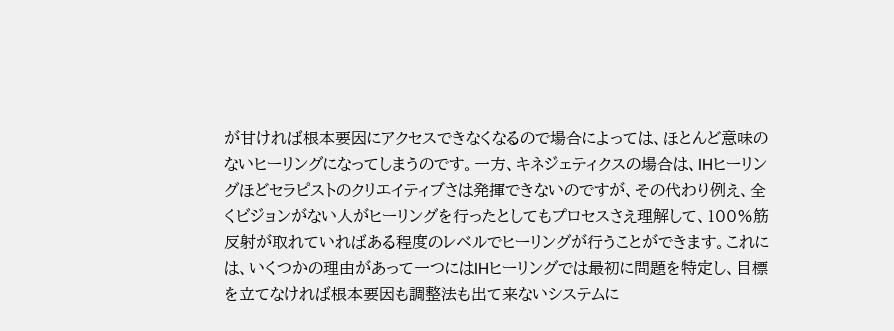が甘ければ根本要因にアクセスできなくなるので場合によっては、ほとんど意味のないヒーリングになってしまうのです。一方、キネジェティクスの場合は、IHヒーリングほどセラピストのクリエイティブさは発揮できないのですが、その代わり例え、全くビジョンがない人がヒーリングを行ったとしてもプロセスさえ理解して、100%筋反射が取れていればある程度のレベルでヒーリングが行うことができます。これには、いくつかの理由があって一つにはIHヒーリングでは最初に問題を特定し、目標を立てなければ根本要因も調整法も出て来ないシステムに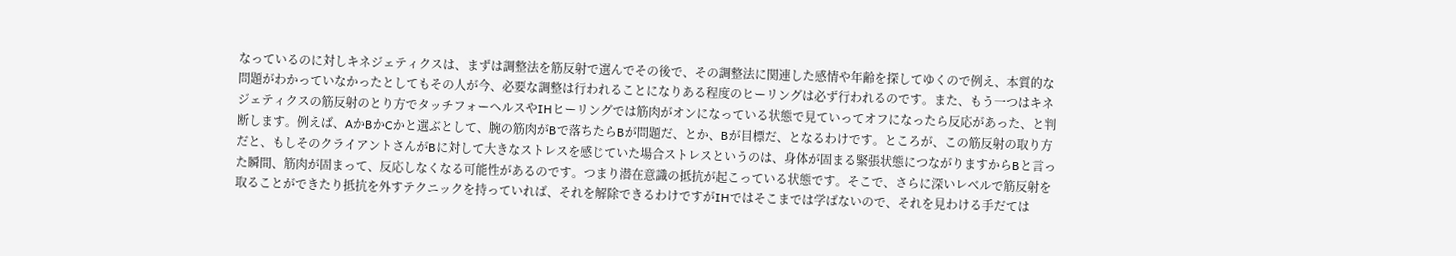なっているのに対しキネジェティクスは、まずは調整法を筋反射で選んでその後で、その調整法に関連した感情や年齢を探してゆくので例え、本質的な問題がわかっていなかったとしてもその人が今、必要な調整は行われることになりある程度のヒーリングは必ず行われるのです。また、もう一つはキネジェティクスの筋反射のとり方でタッチフォーヘルスやIHヒーリングでは筋肉がオンになっている状態で見ていってオフになったら反応があった、と判断します。例えば、AかBかCかと選ぶとして、腕の筋肉がBで落ちたらBが問題だ、とか、Bが目標だ、となるわけです。ところが、この筋反射の取り方だと、もしそのクライアントさんがBに対して大きなストレスを感じていた場合ストレスというのは、身体が固まる緊張状態につながりますからBと言った瞬間、筋肉が固まって、反応しなくなる可能性があるのです。つまり潜在意識の抵抗が起こっている状態です。そこで、さらに深いレベルで筋反射を取ることができたり抵抗を外すテクニックを持っていれば、それを解除できるわけですがIHではそこまでは学ばないので、それを見わける手だては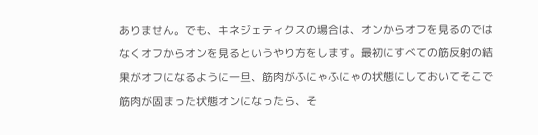ありません。でも、キネジェティクスの場合は、オンからオフを見るのではなくオフからオンを見るというやり方をします。最初にすべての筋反射の結果がオフになるように一旦、筋肉がふにゃふにゃの状態にしておいてそこで筋肉が固まった状態オンになったら、そ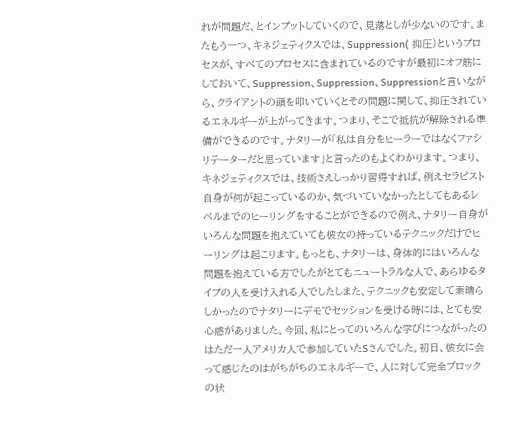れが問題だ、とインプットしていくので、見落としが少ないのです。またもう一つ、キネジェティクスでは、Suppression( 抑圧)というプロセスが、すべてのプロセスに含まれているのですが最初にオフ筋にしておいて、Suppression、Suppression、Suppressionと言いながら、クライアントの頭を叩いていくとその問題に関して、抑圧されているエネルギーが上がってきます。つまり、そこで抵抗が解除される準備ができるのです。ナタリーが「私は自分をヒーラーではなくファシリテーターだと思っています」と言ったのもよくわかります。つまり、キネジェティクスでは、技術さえしっかり習得すれば、例えセラピスト自身が何が起こっているのか、気づいていなかったとしてもあるレベルまでのヒーリングをすることができるので例え、ナタリー自身がいろんな問題を抱えていても彼女の持っているテクニックだけでヒーリングは起こります。もっとも、ナタリーは、身体的にはいろんな問題を抱えている方でしたがとてもニュートラルな人で、あらゆるタイプの人を受け入れる人でしたしまた、テクニックも安定して素晴らしかったのでナタリーにデモでセッションを受ける時には、とても安心感がありました。今回、私にとってのいろんな学びにつながったのはただ一人アメリカ人で参加していたSさんでした。初日、彼女に会って感じたのはがちがちのエネルギーで、人に対して完全ブロックの状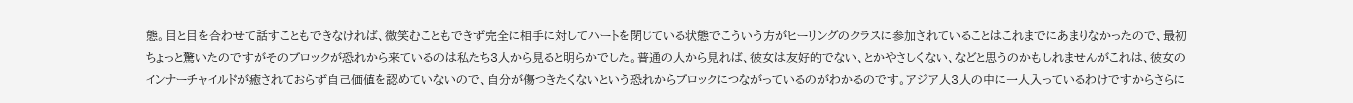態。目と目を合わせて話すこともできなければ、微笑むこともできず完全に相手に対してハートを閉じている状態でこういう方がヒーリングのクラスに参加されていることはこれまでにあまりなかったので、最初ちょっと驚いたのですがそのブロックが恐れから来ているのは私たち3人から見ると明らかでした。普通の人から見れば、彼女は友好的でない、とかやさしくない、などと思うのかもしれませんがこれは、彼女のインナーチャイルドが癒されておらず自己価値を認めていないので、自分が傷つきたくないという恐れからブロックにつながっているのがわかるのです。アジア人3人の中に一人入っているわけですからさらに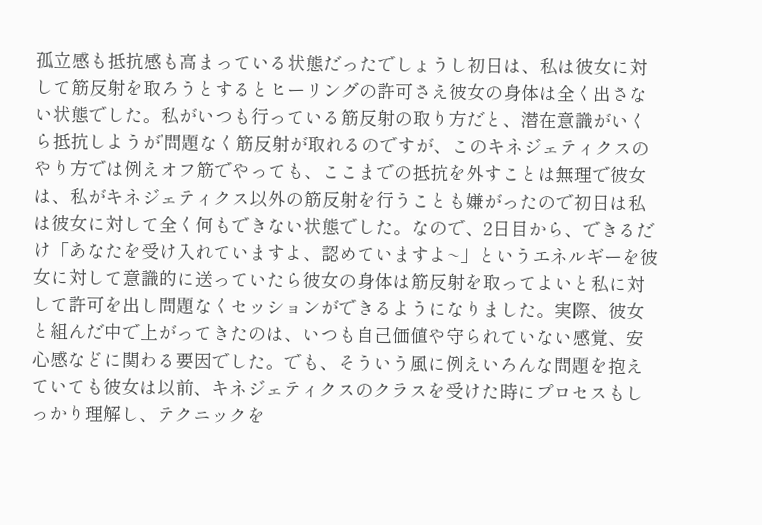孤立感も抵抗感も高まっている状態だったでしょうし初日は、私は彼女に対して筋反射を取ろうとするとヒーリングの許可さえ彼女の身体は全く出さない状態でした。私がいつも行っている筋反射の取り方だと、潜在意識がいくら抵抗しようが’問題なく筋反射が取れるのですが、このキネジェティクスのやり方では例えオフ筋でやっても、ここまでの抵抗を外すことは無理で彼女は、私がキネジェティクス以外の筋反射を行うことも嫌がったので初日は私は彼女に対して全く何もできない状態でした。なので、2日目から、できるだけ「あなたを受け入れていますよ、認めていますよ~」というエネルギーを彼女に対して意識的に送っていたら彼女の身体は筋反射を取ってよいと私に対して許可を出し問題なくセッションができるようになりました。実際、彼女と組んだ中で上がってきたのは、いつも自己価値や守られていない感覚、安心感などに関わる要因でした。でも、そういう風に例えいろんな問題を抱えていても彼女は以前、キネジェティクスのクラスを受けた時にプロセスもしっかり理解し、テクニックを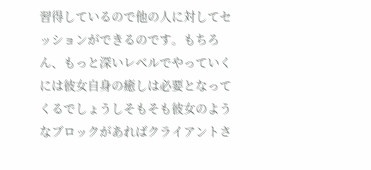習得しているので他の人に対してセッションができるのです。もちろん、もっと深いレベルでやっていくには彼女自身の癒しは必要となってくるでしょうしそもそも彼女のようなブロックがあればクライアントさ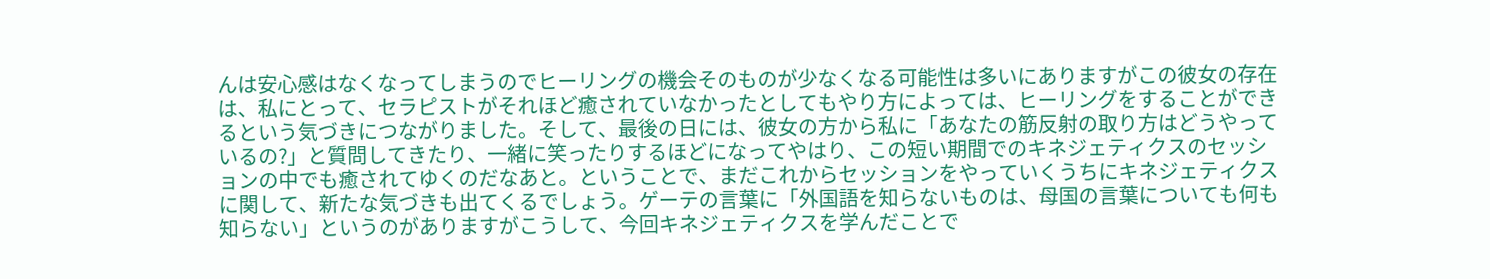んは安心感はなくなってしまうのでヒーリングの機会そのものが少なくなる可能性は多いにありますがこの彼女の存在は、私にとって、セラピストがそれほど癒されていなかったとしてもやり方によっては、ヒーリングをすることができるという気づきにつながりました。そして、最後の日には、彼女の方から私に「あなたの筋反射の取り方はどうやっているの?」と質問してきたり、一緒に笑ったりするほどになってやはり、この短い期間でのキネジェティクスのセッションの中でも癒されてゆくのだなあと。ということで、まだこれからセッションをやっていくうちにキネジェティクスに関して、新たな気づきも出てくるでしょう。ゲーテの言葉に「外国語を知らないものは、母国の言葉についても何も知らない」というのがありますがこうして、今回キネジェティクスを学んだことで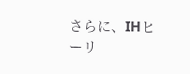さらに、IHヒーリ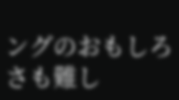ングのおもしろさも難し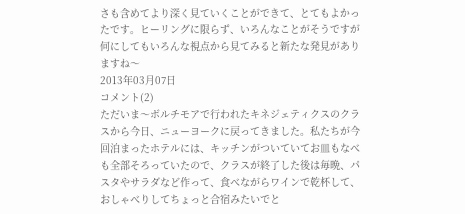さも含めてより深く見ていくことができて、とてもよかったです。ヒーリングに限らず、いろんなことがそうですが何にしてもいろんな視点から見てみると新たな発見がありますね〜
2013年03月07日
コメント(2)
ただいま〜ボルチモアで行われたキネジェティクスのクラスから今日、ニューヨークに戻ってきました。私たちが今回泊まったホテルには、キッチンがついていてお皿もなべも全部そろっていたので、クラスが終了した後は毎晩、パスタやサラダなど作って、食べながらワインで乾杯して、おしゃべりしてちょっと合宿みたいでと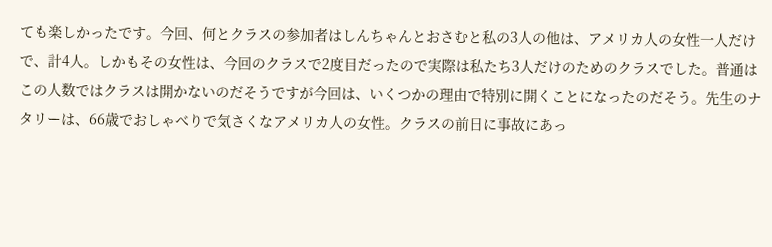ても楽しかったです。今回、何とクラスの参加者はしんちゃんとおさむと私の3人の他は、アメリカ人の女性一人だけで、計4人。しかもその女性は、今回のクラスで2度目だったので実際は私たち3人だけのためのクラスでした。普通はこの人数ではクラスは開かないのだそうですが今回は、いくつかの理由で特別に開くことになったのだそう。先生のナタリーは、66歳でおしゃべりで気さくなアメリカ人の女性。クラスの前日に事故にあっ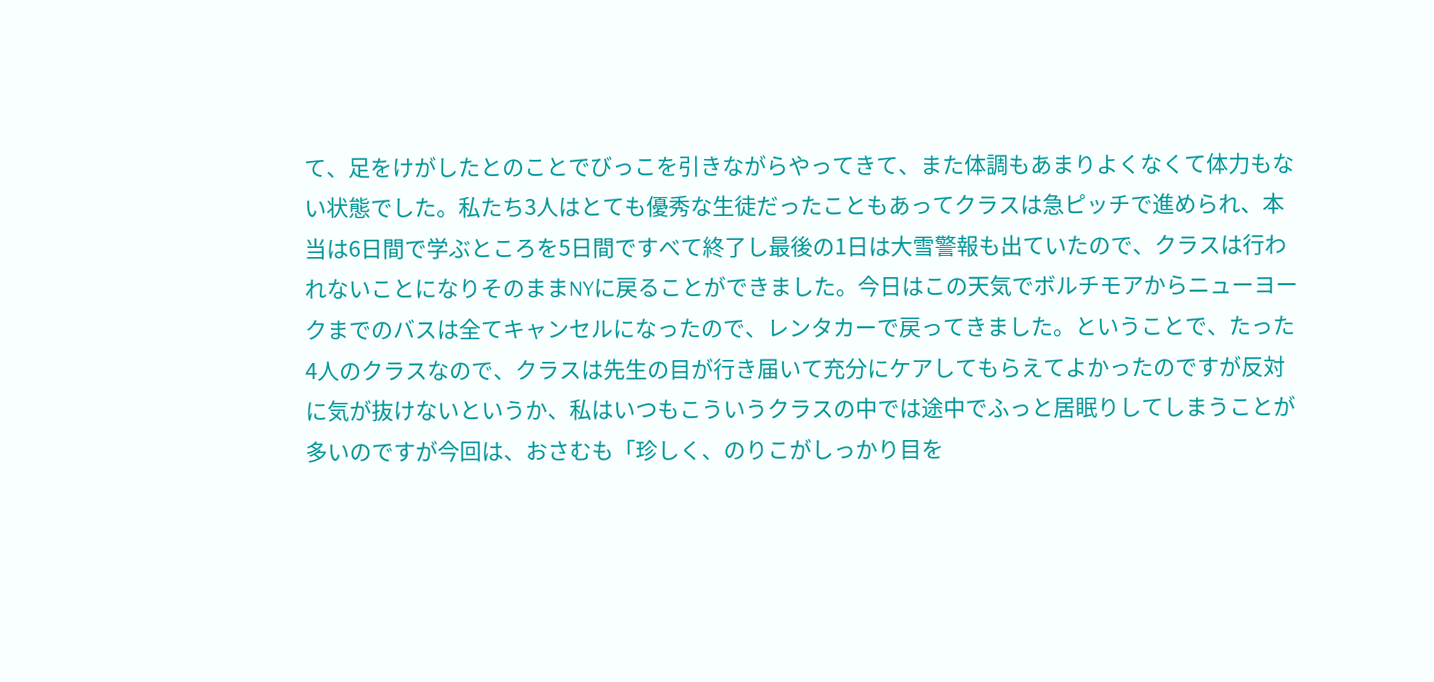て、足をけがしたとのことでびっこを引きながらやってきて、また体調もあまりよくなくて体力もない状態でした。私たち3人はとても優秀な生徒だったこともあってクラスは急ピッチで進められ、本当は6日間で学ぶところを5日間ですべて終了し最後の1日は大雪警報も出ていたので、クラスは行われないことになりそのままNYに戻ることができました。今日はこの天気でボルチモアからニューヨークまでのバスは全てキャンセルになったので、レンタカーで戻ってきました。ということで、たった4人のクラスなので、クラスは先生の目が行き届いて充分にケアしてもらえてよかったのですが反対に気が抜けないというか、私はいつもこういうクラスの中では途中でふっと居眠りしてしまうことが多いのですが今回は、おさむも「珍しく、のりこがしっかり目を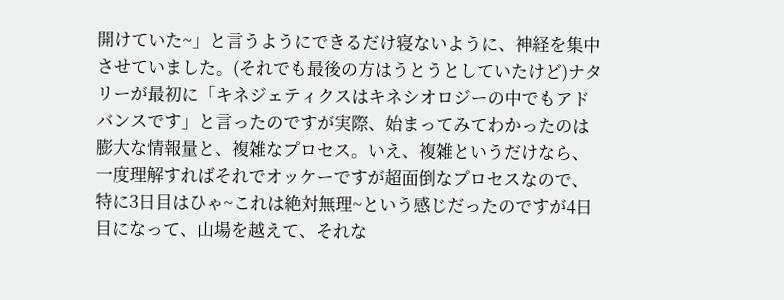開けていた~」と言うようにできるだけ寝ないように、神経を集中させていました。(それでも最後の方はうとうとしていたけど)ナタリーが最初に「キネジェティクスはキネシオロジーの中でもアドバンスです」と言ったのですが実際、始まってみてわかったのは膨大な情報量と、複雑なプロセス。いえ、複雑というだけなら、一度理解すればそれでオッケーですが超面倒なプロセスなので、特に3日目はひゃ~これは絶対無理~という感じだったのですが4日目になって、山場を越えて、それな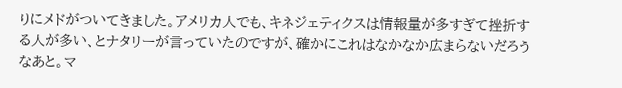りにメドがついてきました。アメリカ人でも、キネジェティクスは情報量が多すぎて挫折する人が多い、とナタリーが言っていたのですが、確かにこれはなかなか広まらないだろうなあと。マ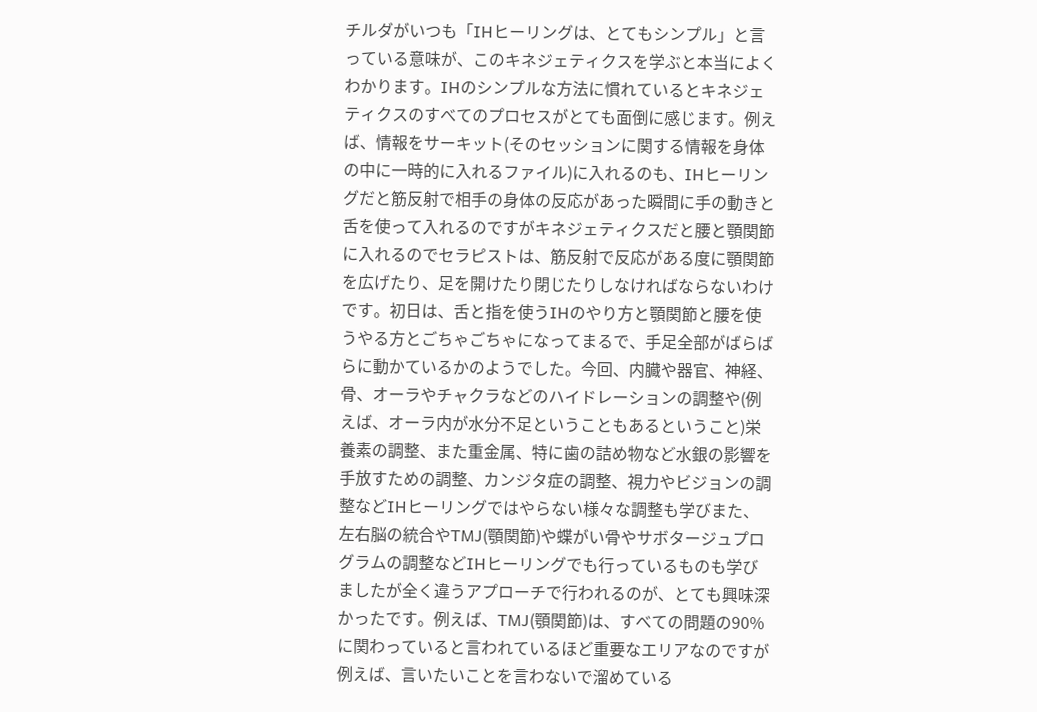チルダがいつも「IHヒーリングは、とてもシンプル」と言っている意味が、このキネジェティクスを学ぶと本当によくわかります。IHのシンプルな方法に慣れているとキネジェティクスのすべてのプロセスがとても面倒に感じます。例えば、情報をサーキット(そのセッションに関する情報を身体の中に一時的に入れるファイル)に入れるのも、IHヒーリングだと筋反射で相手の身体の反応があった瞬間に手の動きと舌を使って入れるのですがキネジェティクスだと腰と顎関節に入れるのでセラピストは、筋反射で反応がある度に顎関節を広げたり、足を開けたり閉じたりしなければならないわけです。初日は、舌と指を使うIHのやり方と顎関節と腰を使うやる方とごちゃごちゃになってまるで、手足全部がばらばらに動かているかのようでした。今回、内臓や器官、神経、骨、オーラやチャクラなどのハイドレーションの調整や(例えば、オーラ内が水分不足ということもあるということ)栄養素の調整、また重金属、特に歯の詰め物など水銀の影響を手放すための調整、カンジタ症の調整、視力やビジョンの調整などIHヒーリングではやらない様々な調整も学びまた、左右脳の統合やTMJ(顎関節)や蝶がい骨やサボタージュプログラムの調整などIHヒーリングでも行っているものも学びましたが全く違うアプローチで行われるのが、とても興味深かったです。例えば、TMJ(顎関節)は、すべての問題の90%に関わっていると言われているほど重要なエリアなのですが例えば、言いたいことを言わないで溜めている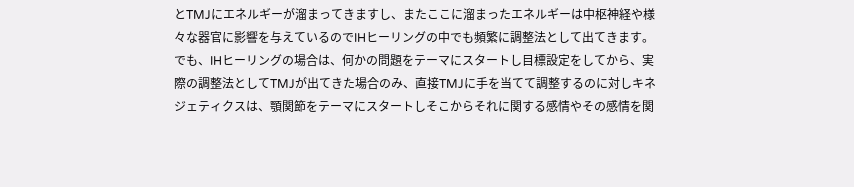とTMJにエネルギーが溜まってきますし、またここに溜まったエネルギーは中枢神経や様々な器官に影響を与えているのでIHヒーリングの中でも頻繁に調整法として出てきます。でも、IHヒーリングの場合は、何かの問題をテーマにスタートし目標設定をしてから、実際の調整法としてTMJが出てきた場合のみ、直接TMJに手を当てて調整するのに対しキネジェティクスは、顎関節をテーマにスタートしそこからそれに関する感情やその感情を関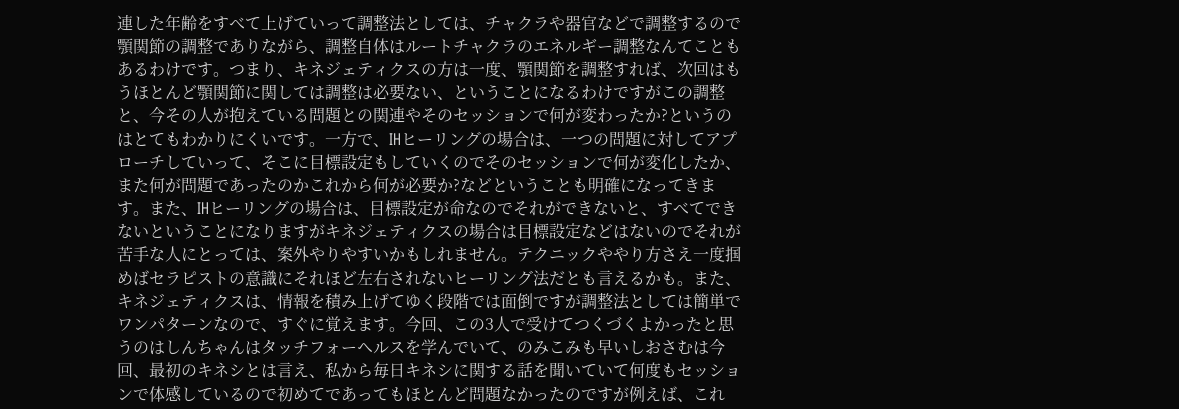連した年齢をすべて上げていって調整法としては、チャクラや器官などで調整するので顎関節の調整でありながら、調整自体はルートチャクラのエネルギー調整なんてこともあるわけです。つまり、キネジェティクスの方は一度、顎関節を調整すれば、次回はもうほとんど顎関節に関しては調整は必要ない、ということになるわけですがこの調整と、今その人が抱えている問題との関連やそのセッションで何が変わったか?というのはとてもわかりにくいです。一方で、IHヒーリングの場合は、一つの問題に対してアプローチしていって、そこに目標設定もしていくのでそのセッションで何が変化したか、また何が問題であったのかこれから何が必要か?などということも明確になってきます。また、IHヒーリングの場合は、目標設定が命なのでそれができないと、すべてできないということになりますがキネジェティクスの場合は目標設定などはないのでそれが苦手な人にとっては、案外やりやすいかもしれません。テクニックややり方さえ一度掴めばセラピストの意識にそれほど左右されないヒーリング法だとも言えるかも。また、キネジェティクスは、情報を積み上げてゆく段階では面倒ですが調整法としては簡単でワンパターンなので、すぐに覚えます。今回、この3人で受けてつくづくよかったと思うのはしんちゃんはタッチフォーヘルスを学んでいて、のみこみも早いしおさむは今回、最初のキネシとは言え、私から毎日キネシに関する話を聞いていて何度もセッションで体感しているので初めてであってもほとんど問題なかったのですが例えば、これ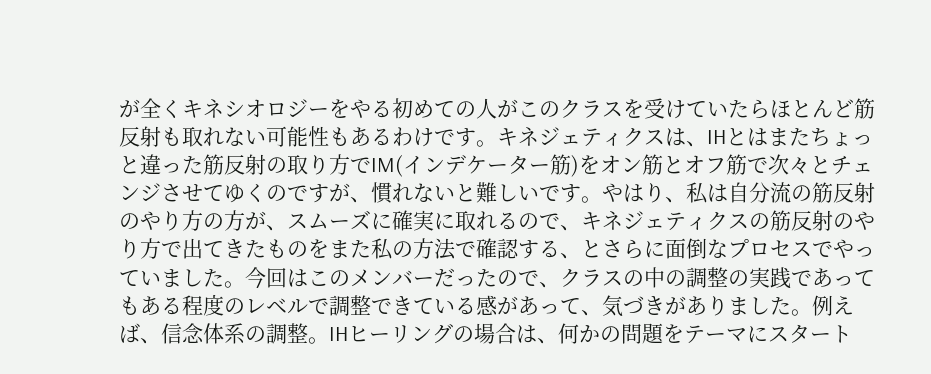が全くキネシオロジーをやる初めての人がこのクラスを受けていたらほとんど筋反射も取れない可能性もあるわけです。キネジェティクスは、IHとはまたちょっと違った筋反射の取り方でIM(インデケーター筋)をオン筋とオフ筋で次々とチェンジさせてゆくのですが、慣れないと難しいです。やはり、私は自分流の筋反射のやり方の方が、スムーズに確実に取れるので、キネジェティクスの筋反射のやり方で出てきたものをまた私の方法で確認する、とさらに面倒なプロセスでやっていました。今回はこのメンバーだったので、クラスの中の調整の実践であってもある程度のレベルで調整できている感があって、気づきがありました。例えば、信念体系の調整。IHヒーリングの場合は、何かの問題をテーマにスタート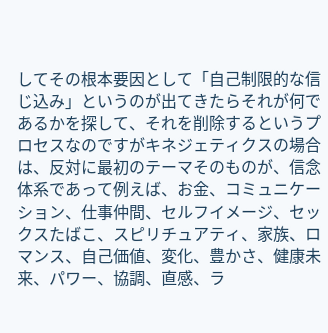してその根本要因として「自己制限的な信じ込み」というのが出てきたらそれが何であるかを探して、それを削除するというプロセスなのですがキネジェティクスの場合は、反対に最初のテーマそのものが、信念体系であって例えば、お金、コミュニケーション、仕事仲間、セルフイメージ、セックスたばこ、スピリチュアティ、家族、ロマンス、自己価値、変化、豊かさ、健康未来、パワー、協調、直感、ラ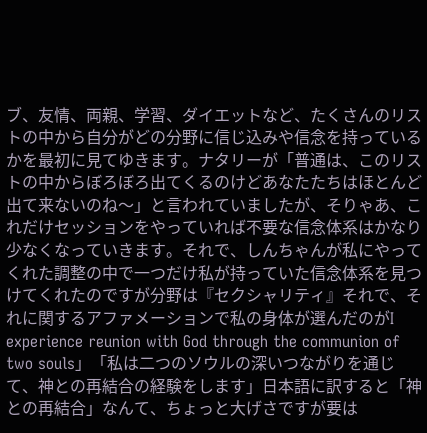ブ、友情、両親、学習、ダイエットなど、たくさんのリストの中から自分がどの分野に信じ込みや信念を持っているかを最初に見てゆきます。ナタリーが「普通は、このリストの中からぼろぼろ出てくるのけどあなたたちはほとんど出て来ないのね〜」と言われていましたが、そりゃあ、これだけセッションをやっていれば不要な信念体系はかなり少なくなっていきます。それで、しんちゃんが私にやってくれた調整の中で一つだけ私が持っていた信念体系を見つけてくれたのですが分野は『セクシャリティ』それで、それに関するアファメーションで私の身体が選んだのがI experience reunion with God through the communion of two souls」「私は二つのソウルの深いつながりを通じて、神との再結合の経験をします」日本語に訳すると「神との再結合」なんて、ちょっと大げさですが要は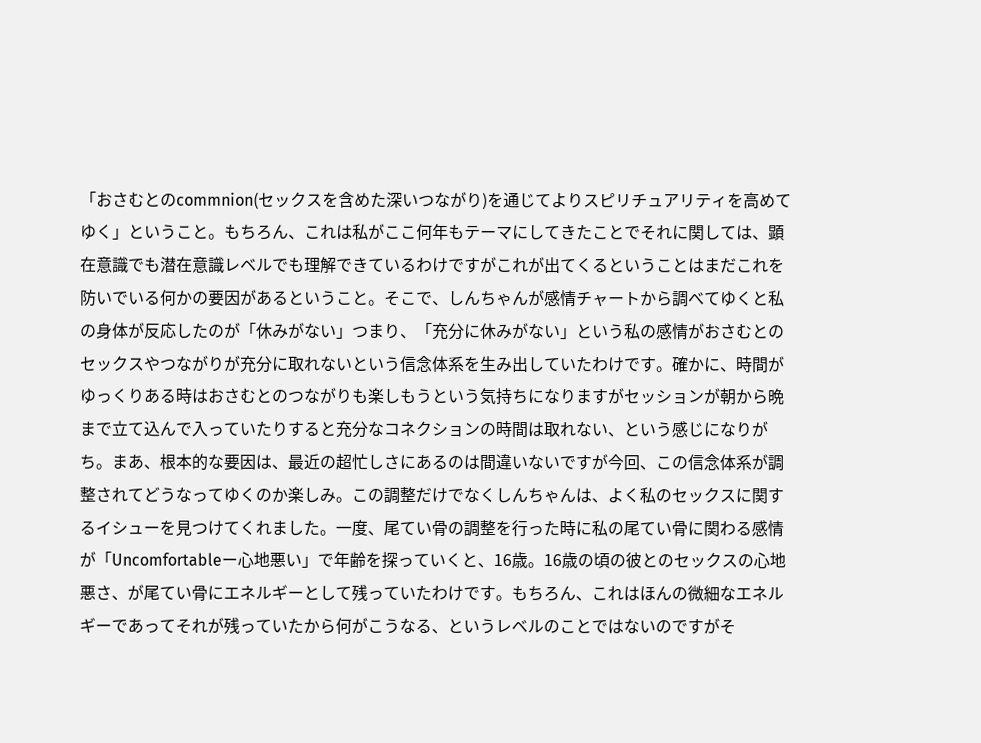「おさむとのcommnion(セックスを含めた深いつながり)を通じてよりスピリチュアリティを高めてゆく」ということ。もちろん、これは私がここ何年もテーマにしてきたことでそれに関しては、顕在意識でも潜在意識レベルでも理解できているわけですがこれが出てくるということはまだこれを防いでいる何かの要因があるということ。そこで、しんちゃんが感情チャートから調べてゆくと私の身体が反応したのが「休みがない」つまり、「充分に休みがない」という私の感情がおさむとのセックスやつながりが充分に取れないという信念体系を生み出していたわけです。確かに、時間がゆっくりある時はおさむとのつながりも楽しもうという気持ちになりますがセッションが朝から晩まで立て込んで入っていたりすると充分なコネクションの時間は取れない、という感じになりがち。まあ、根本的な要因は、最近の超忙しさにあるのは間違いないですが今回、この信念体系が調整されてどうなってゆくのか楽しみ。この調整だけでなくしんちゃんは、よく私のセックスに関するイシューを見つけてくれました。一度、尾てい骨の調整を行った時に私の尾てい骨に関わる感情が「Uncomfortableー心地悪い」で年齢を探っていくと、16歳。16歳の頃の彼とのセックスの心地悪さ、が尾てい骨にエネルギーとして残っていたわけです。もちろん、これはほんの微細なエネルギーであってそれが残っていたから何がこうなる、というレベルのことではないのですがそ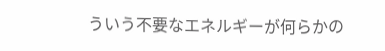ういう不要なエネルギーが何らかの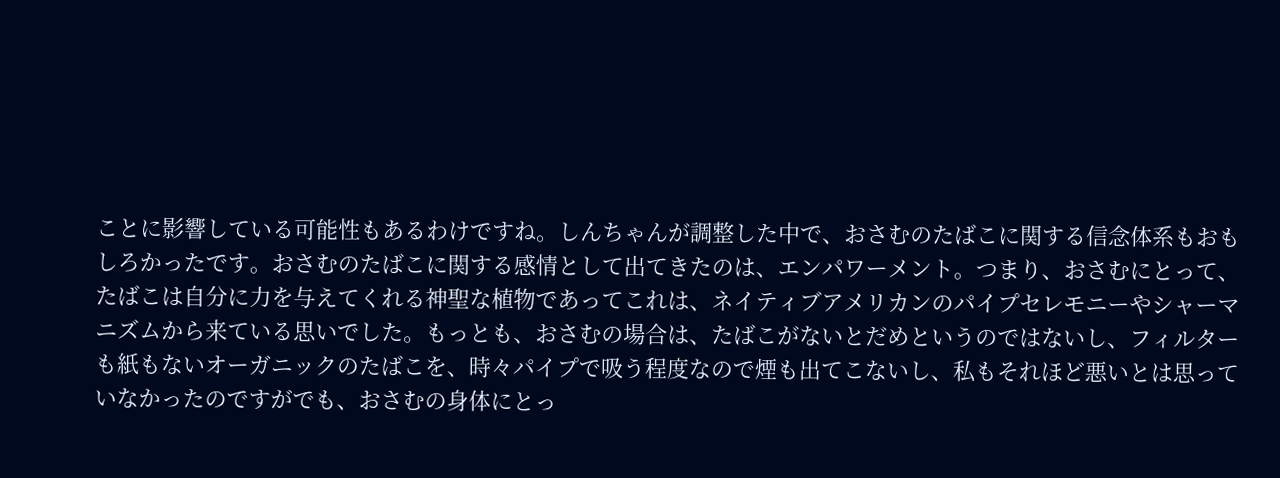ことに影響している可能性もあるわけですね。しんちゃんが調整した中で、おさむのたばこに関する信念体系もおもしろかったです。おさむのたばこに関する感情として出てきたのは、エンパワーメント。つまり、おさむにとって、たばこは自分に力を与えてくれる神聖な植物であってこれは、ネイティブアメリカンのパイプセレモニーやシャーマニズムから来ている思いでした。もっとも、おさむの場合は、たばこがないとだめというのではないし、フィルターも紙もないオーガニックのたばこを、時々パイプで吸う程度なので煙も出てこないし、私もそれほど悪いとは思っていなかったのですがでも、おさむの身体にとっ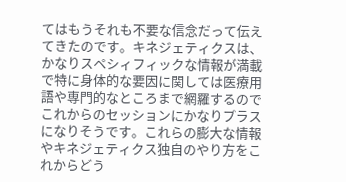てはもうそれも不要な信念だって伝えてきたのです。キネジェティクスは、かなりスペシィフィックな情報が満載で特に身体的な要因に関しては医療用語や専門的なところまで網羅するのでこれからのセッションにかなりプラスになりそうです。これらの膨大な情報やキネジェティクス独自のやり方をこれからどう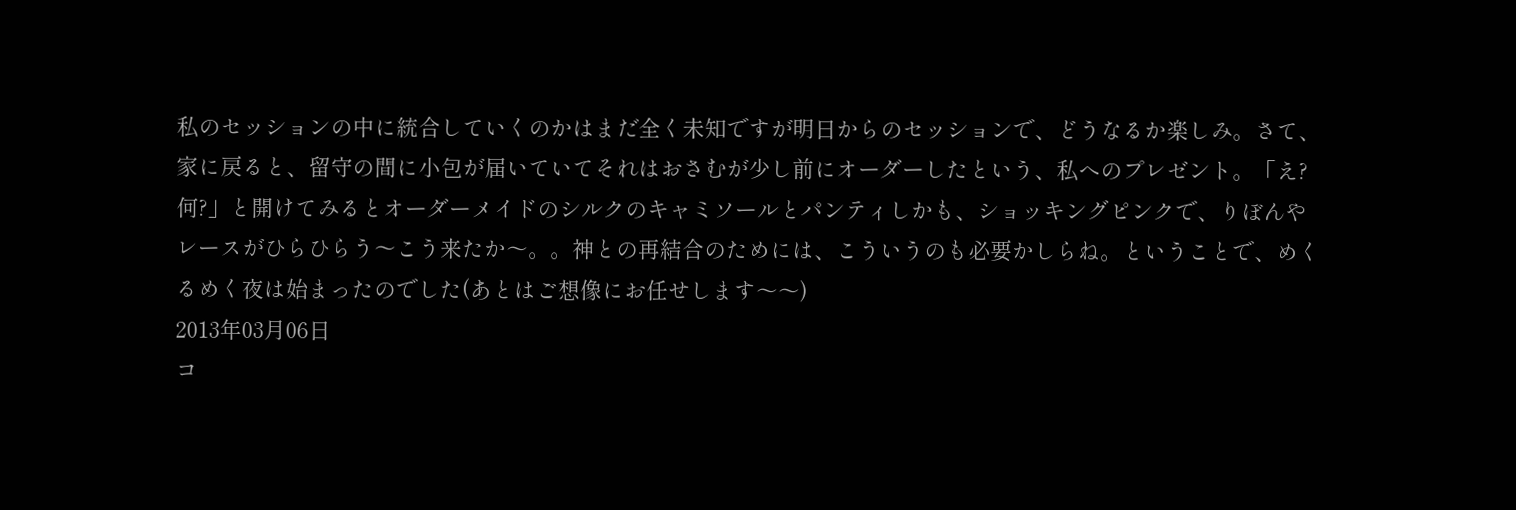私のセッションの中に統合していくのかはまだ全く未知ですが明日からのセッションで、どうなるか楽しみ。さて、家に戻ると、留守の間に小包が届いていてそれはおさむが少し前にオーダーしたという、私へのプレゼント。「え?何?」と開けてみるとオーダーメイドのシルクのキャミソールとパンティしかも、ショッキングピンクで、りぼんやレースがひらひらう〜こう来たか〜。。神との再結合のためには、こういうのも必要かしらね。ということで、めくるめく夜は始まったのでした(あとはご想像にお任せします〜〜)
2013年03月06日
コ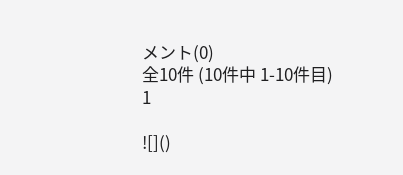メント(0)
全10件 (10件中 1-10件目)
1

![]()